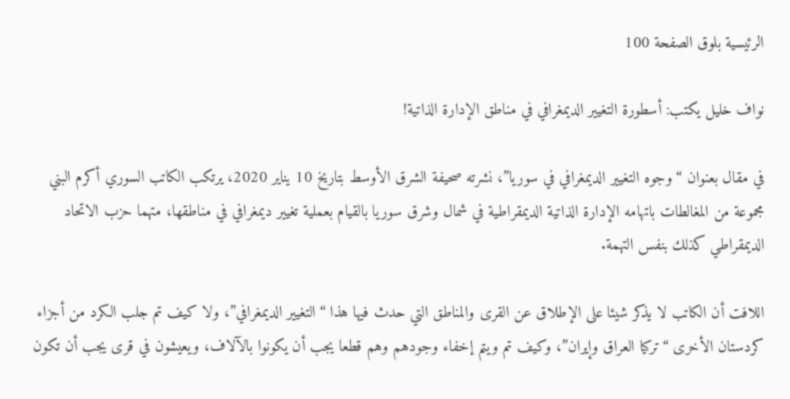الرئيسية بلوق الصفحة 100

نواف خليل يكتب: أسطورة التغيير الديمغرافي في مناطق الإدارة الذاتية!

في مقال بعنوان “وجوه التغيير الديمغرافي في سوريا”، نشرته صحيفة الشرق الأوسط بتاريخ 10 يناير 2020، يرتكب الكاتب السوري أكرم البني مجموعة من المغالطات باتهامه الإدارة الذاتية الديمقراطية في شمال وشرق سوريا بالقيام بعملية تغيير ديمغرافي في مناطقها، متهما حزب الاتحاد الديمقراطي كذلك بنفس التهمة.

اللافت أن الكاتب لا يذكر شيئا على الإطلاق عن القرى والمناطق التي حدث فيها هذا “التغيير الديمغرافي”، ولا كيف تم جلب الكرد من أجزاء كردستان الأخرى “تركيا العراق وإيران”، وكيف تم ويتم إخفاء وجودهم وهم قطعا يجب أن يكونوا بالآلاف، ويعيشون في قرى يجب أن تكون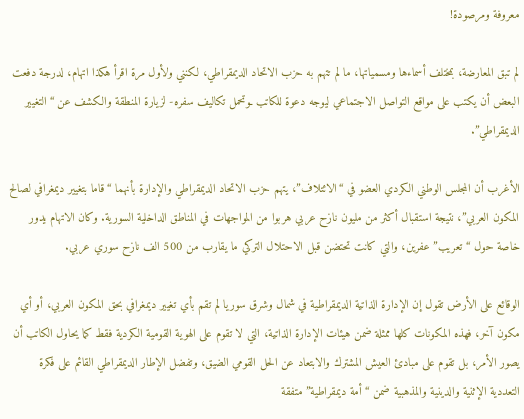معروفة ومرصودة!

لم تبق المعارضة، بمختلف أسماءها ومسمياتها، ما لم تتهم به حزب الاتحاد الديمقراطي، لكنني ولأول مرة اقرأ هكذا اتهام، لدرجة دفعت البعض أن يكتب على مواقع التواصل الاجتماعي ليوجه دعوة للكاتب ـوتحمل تكاليف سفره- لزيارة المنطقة والكشف عن “التغيير الديمقراطي”.

الأغرب أن المجلس الوطني الكردي العضو في “الائتلاف”، يتهم حزب الاتحاد الديمقراطي والإدارة بأنهما “قاما بتغيير ديمغرافي لصالح المكون العربي”، نتيجة استقبال أكثر من مليون نازح عربي هربوا من المواجهات في المناطق الداخلية السورية. وكان الاتهام يدور خاصة حول “تعريب” عفرين، والتي كانت تحتضن قبل الاحتلال التركي ما يقارب من 500 الف نازح سوري عربي.

الوقائع على الأرض تقول إن الإدارة الذاتية الديمقراطية في شمال وشرق سوريا لم تقم بأي تغيير ديمغرافي بحق المكون العربي، أو أي مكون آخر، فهذه المكونات كلها ممثلة ضمن هيئات الإدارة الذاتية، التي لا تقوم على الهوية القومية الكردية فقط كما يحاول الكاتب أن يصور الأمر، بل تقوم على مبادئ العيش المشترك والابتعاد عن الحل القومي الضيق، وتفضل الإطار الديمقراطي القائم على فكرة التعددية الإثنية والدينية والمذهبية ضمن “أمة ديمقراطية” متفقة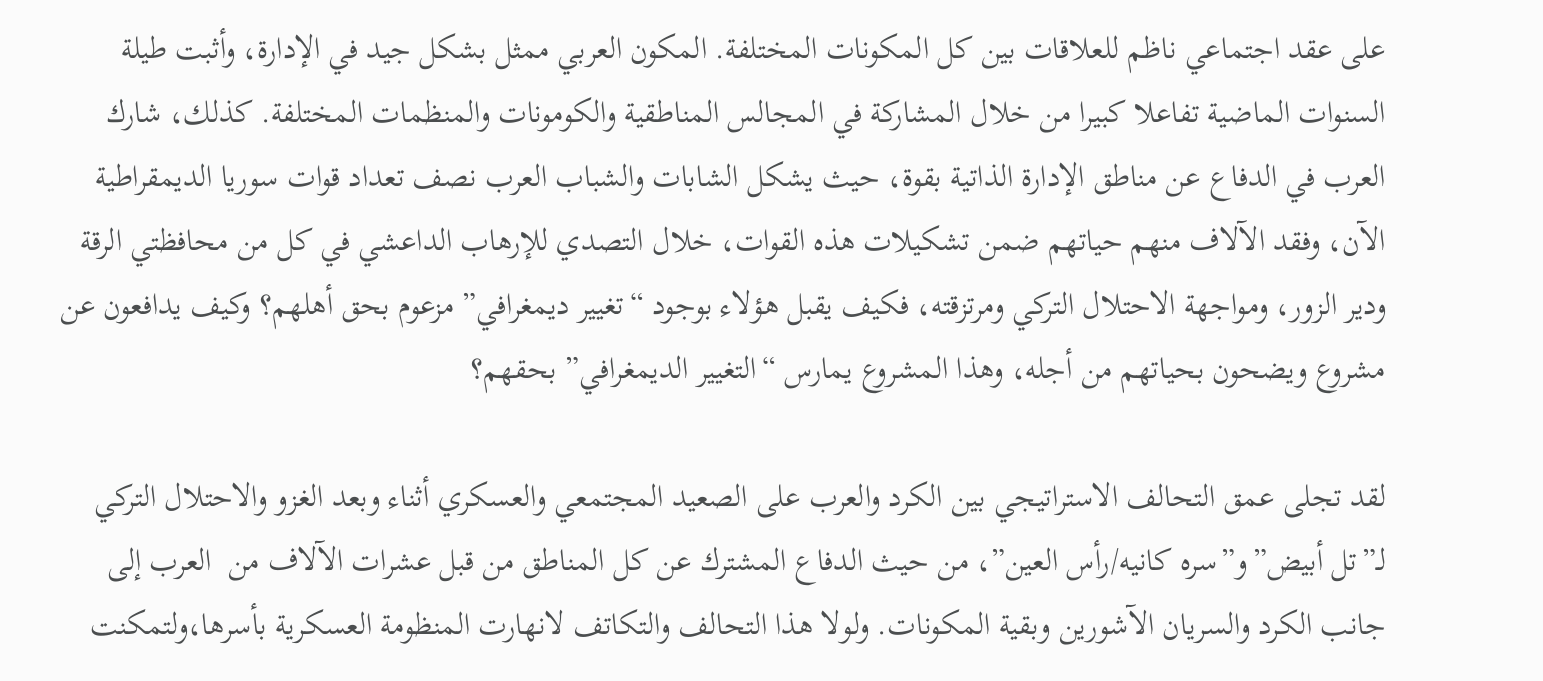على عقد اجتماعي ناظم للعلاقات بين كل المكونات المختلفة. المكون العربي ممثل بشكل جيد في الإدارة، وأثبت طيلة  السنوات الماضية تفاعلا كبيرا من خلال المشاركة في المجالس المناطقية والكومونات والمنظمات المختلفة. كذلك، شارك العرب في الدفاع عن مناطق الإدارة الذاتية بقوة، حيث يشكل الشابات والشباب العرب نصف تعداد قوات سوريا الديمقراطية الآن، وفقد الآلاف منهم حياتهم ضمن تشكيلات هذه القوات، خلال التصدي للإرهاب الداعشي في كل من محافظتي الرقة ودير الزور، ومواجهة الاحتلال التركي ومرتزقته، فكيف يقبل هؤلاء بوجود “تغيير ديمغرافي” مزعوم بحق أهلهم؟ وكيف يدافعون عن مشروع ويضحون بحياتهم من أجله، وهذا المشروع يمارس “التغيير الديمغرافي” بحقهم؟

لقد تجلى عمق التحالف الاستراتيجي بين الكرد والعرب على الصعيد المجتمعي والعسكري أثناء وبعد الغزو والاحتلال التركي لـ”تل أبيض”و”سره كانيه/رأس العين”، من حيث الدفاع المشترك عن كل المناطق من قبل عشرات الآلاف من  العرب إلى جانب الكرد والسريان الآشورين وبقية المكونات. ولولا هذا التحالف والتكاتف لانهارت المنظومة العسكرية بأسرها،ولتمكنت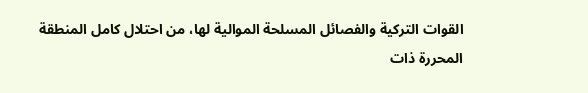القوات التركية والفصائل المسلحة الموالية لها، من احتلال كامل المنطقة المحررة ذات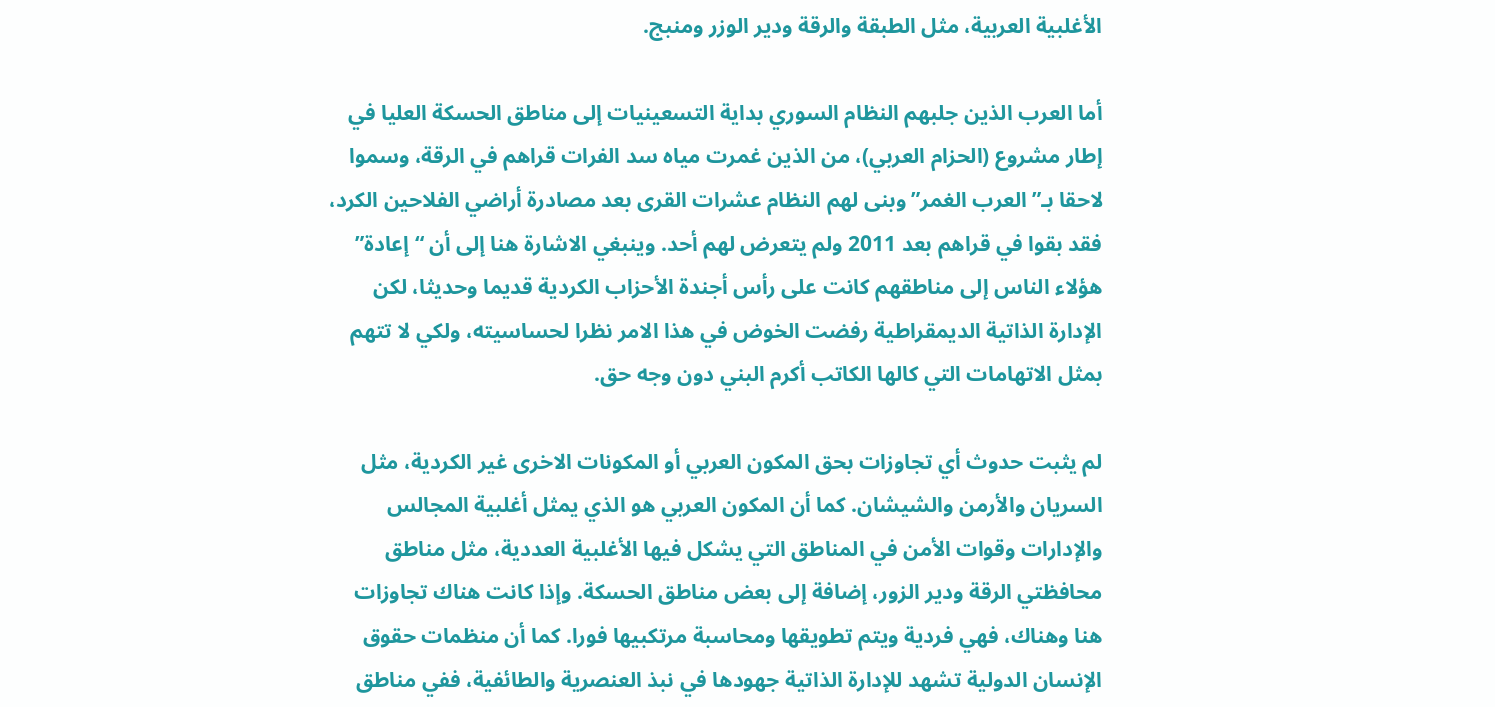الأغلبية العربية، مثل الطبقة والرقة ودير الوزر ومنبج.

أما العرب الذين جلبهم النظام السوري بداية التسعينيات إلى مناطق الحسكة العليا في إطار مشروع (الحزام العربي)، من الذين غمرت مياه سد الفرات قراهم في الرقة، وسموا لاحقا بـ”العرب الغمر” وبنى لهم النظام عشرات القرى بعد مصادرة أراضي الفلاحين الكرد، فقد بقوا في قراهم بعد 2011 ولم يتعرض لهم أحد. وينبغي الاشارة هنا إلى أن “إعادة” هؤلاء الناس إلى مناطقهم كانت على رأس أجندة الأحزاب الكردية قديما وحديثا، لكن الإدارة الذاتية الديمقراطية رفضت الخوض في هذا الامر نظرا لحساسيته، ولكي لا تتهم بمثل الاتهامات التي كالها الكاتب أكرم البني دون وجه حق.

لم يثبت حدوث أي تجاوزات بحق المكون العربي أو المكونات الاخرى غير الكردية، مثل السريان والأرمن والشيشان. كما أن المكون العربي هو الذي يمثل أغلبية المجالس والإدارات وقوات الأمن في المناطق التي يشكل فيها الأغلبية العددية، مثل مناطق محافظتي الرقة ودير الزور، إضافة إلى بعض مناطق الحسكة. وإذا كانت هناك تجاوزات هنا وهناك، فهي فردية ويتم تطويقها ومحاسبة مرتكبيها فورا. كما أن منظمات حقوق الإنسان الدولية تشهد للإدارة الذاتية جهودها في نبذ العنصرية والطائفية، ففي مناطق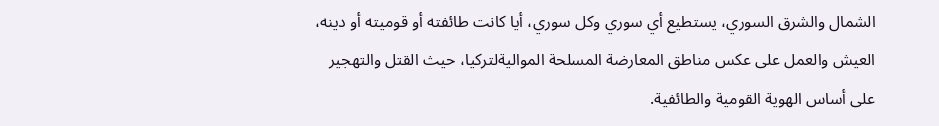الشمال والشرق السوري، يستطيع أي سوري وكل سوري، أيا كانت طائفته أو قوميته أو دينه، العيش والعمل على عكس مناطق المعارضة المسلحة المواليةلتركيا، حيث القتل والتهجير على أساس الهوية القومية والطائفية.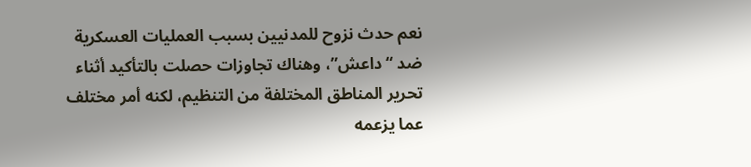نعم حدث نزوح للمدنيين بسبب العمليات العسكرية ضد “داعش”، وهناك تجاوزات حصلت بالتأكيد أثناء تحرير المناطق المختلفة من التنظيم، لكنه أمر مختلف عما يزعمه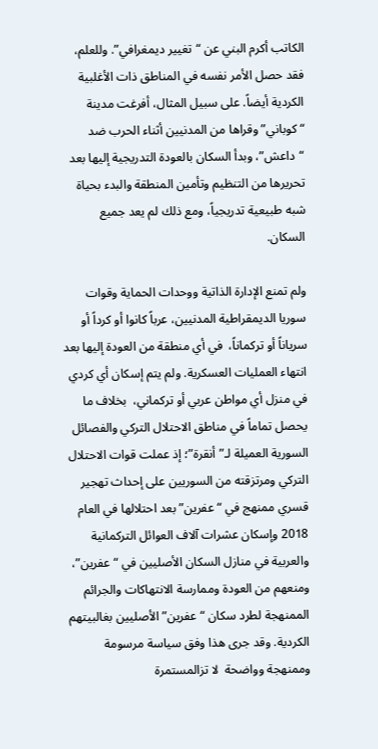الكاتب أكرم البني عن “تغيير ديمغرافي”. وللعلم، فقد حصل الأمر نفسه في المناطق ذات الأغلبية الكردية أيضاً. على سبيل المثال، أفرغت مدينة “كوباني” وقراها من المدنيين أثناء الحرب ضد “داعش”، وبدأ السكان بالعودة التدريجية إليها بعد تحريرها من التنظيم وتأمين المنطقة والبدء بحياة شبه طبيعية تدريجياً، ومع ذلك لم يعد جميع السكان.

ولم تمنع الإدارة الذاتية ووحدات الحماية وقوات سوريا الديمقراطية المدنيين، عرباً كانوا أو كرداً أو سرياناً أو تركماناً،  في أي منطقة من العودة إليها بعد انتهاء العمليات العسكرية. ولم يتم إسكان أي كردي في منزل أي مواطن عربي أو تركماني،  بخلاف ما يحصل تماماً في مناطق الاحتلال التركي والفصائل السورية العميلة لـ”أنقرة”؛ إذ عملت قوات الاحتلال التركي ومرتزقته من السوريين على إحداث تهجير قسري ممنهج في “عفرين” بعد احتلالها في العام 2018 وإسكان عشرات آلاف العوائل التركمانية والعربية في منازل السكان الأصليين في “عفرين”، ومنعهم من العودة وممارسة الانتهاكات والجرائم الممنهجة لطرد سكان “عفرين” الأصليين بغالبيتهم الكردية. وقد جرى هذا وفق سياسة مرسومة وممنهجة وواضحة  لا تزالمستمرة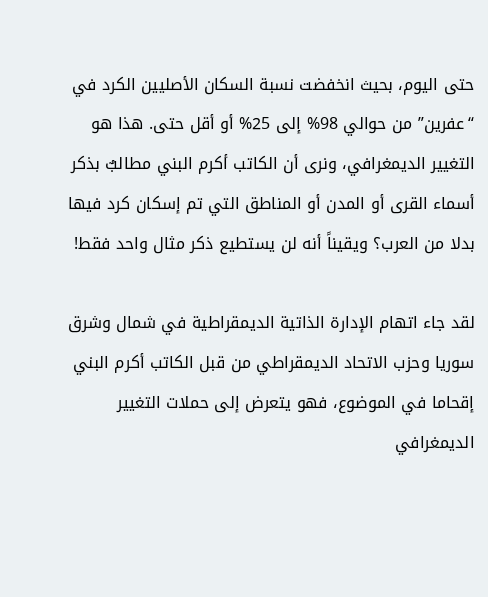حتى اليوم، بحيث انخفضت نسبة السكان الأصليين الكرد في “عفرين” من حوالي 98% إلى 25% أو أقل حتى. هذا هو التغيير الديمغرافي، ونرى أن الكاتب أكرم البني مطالبٌ بذكر أسماء القرى أو المدن أو المناطق التي تم إسكان كرد فيها بدلا من العرب؟ ويقيناً أنه لن يستطيع ذكر مثال واحد فقط!

لقد جاء اتهام الإدارة الذاتية الديمقراطية في شمال وشرق سوريا وحزب الاتحاد الديمقراطي من قبل الكاتب أكرم البني إقحاما في الموضوع، فهو يتعرض إلى حملات التغيير الديمغرافي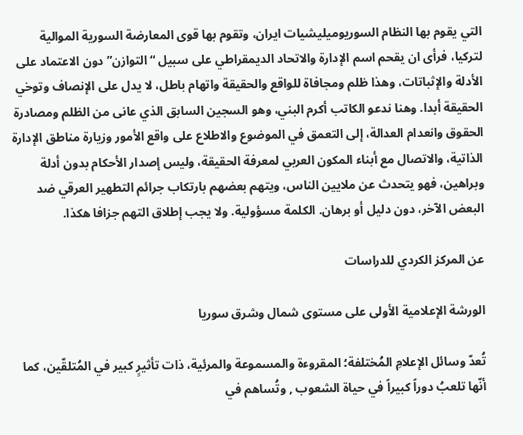التي يقوم بها النظام السوريوميليشيات ايران، وتقوم بها قوى المعارضة السورية الموالية لتركيا، فرأى ان يقحم اسم الإدارة والاتحاد الديمقراطي على سبيل “التوازن” دون الاعتماد على الأدلة والإثباتات، وهذا ظلم ومجافاة للواقع والحقيقة واتهام باطل، لا يدل على الإنصاف وتوخي الحقيقة أبدا. وهنا ندعو الكاتب أكرم البني، وهو السجين السابق الذي عانى من الظلم ومصادرة الحقوق وانعدام العدالة، إلى التعمق في الموضوع والاطلاع على واقع الأمور وزيارة مناطق الإدارة الذاتية، والاتصال مع أبناء المكون العربي لمعرفة الحقيقة، وليس إصدار الأحكام بدون أدلة وبراهين، فهو يتحدث عن ملايين الناس، ويتهم بعضهم بارتكاب جرائم التطهير العرقي ضد البعض الآخر، دون دليل أو برهان. الكلمة مسؤولية. ولا يجب إطلاق التهم جزافا هكذا.

عن المركز الكردي للدراسات

الورشة الإعلامية الأولى على مستوى شمال وشرق سوريا

تُعدّ وسائل الإعلامِ المُختلفة؛ المقروءة والمسموعة والمرئية، ذات تأثيرٍ كبير في المُتلقّين، كما أنّها تلعبُ دوراً كبيراً في حياة الشعوب , وتُساهم في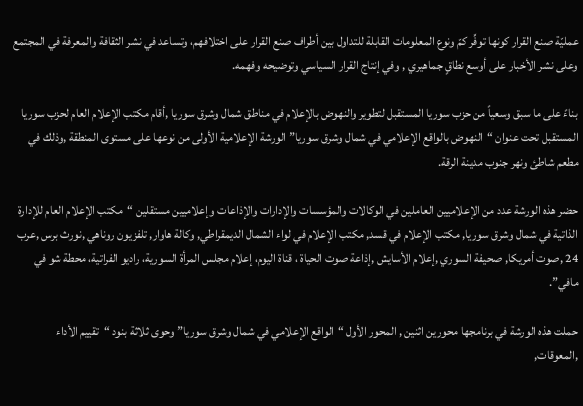عمليّة صنع القرار كونها توفِّر كمّ ونوع المعلومات القابلة للتداول بين أطراف صنع القرار على اختلافهم، وتساعد في نشر الثقافة والمعرفة في المجتمع وعلى نشر الأخبار على أوسع نطاقٍ جماهيري , وفي إنتاج القرار السياسي وتوضيحه وفهمه.

بناءً على ما سبق وسعياً من حزب سوريا المستقبل لتطوير والنهوض بالإعلام في مناطق شمال وشرق سوريا ,أقام مكتب الإعلام العام لحزب سوريا المستقبل تحت عنوان “النهوض بالواقع الإعلامي في شمال وشرق سوريا” الورشة الإعلامية الأولى من نوعها على مستوى المنطقة ,وذلك في مطعم شاطئ ونهر جنوب مدينة الرقة.

حضر هذه الورشة عدد من الإعلاميين العاملين في الوكالات والمؤسسات والإدارات والإذاعات وإعلاميين مستقلين “مكتب الإعلام العام للإدارة الذاتية في شمال وشرق سوريا, مكتب الإعلام في قسد, مكتب الإعلام في لواء الشمال الديمقراطي, وكالة هاوار, تلفزيون روناهي ,نورث برس ,عرب 24 ,صوت أمريكا, صحيفة السوري ,إعلام الأسايش ,إذاعة صوت الحياة ، قناة اليوم، إعلام مجلس المرأة السورية، راديو الفراتية، محطة شو في مافي”.

حملت هذه الورشة في برنامجها محورين اثنين , المحور الأول “الواقع الإعلامي في شمال وشرق سوريا” وحوى ثلاثة بنود “تقييم الأداء ,المعوقات,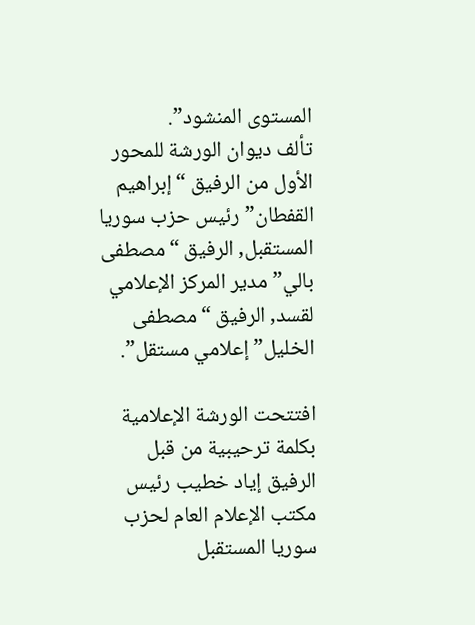المستوى المنشود”.
تألف ديوان الورشة للمحور الأول من الرفيق “إبراهيم القفطان” رئيس حزب سوريا المستقبل, الرفيق “مصطفى بالي” مدير المركز الإعلامي لقسد, الرفيق “مصطفى الخليل” إعلامي مستقل”.

افتتحت الورشة الإعلامية بكلمة ترحيبية من قبل الرفيق إياد خطيب رئيس مكتب الإعلام العام لحزب سوريا المستقبل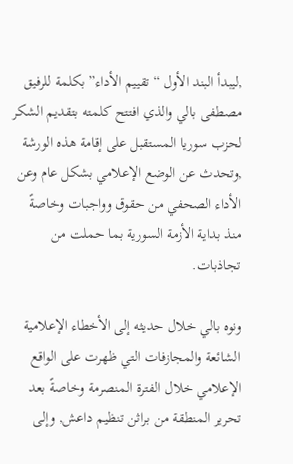,ليبدأ البند الأول “تقييم الأداء” بكلمة للرفيق مصطفى بالي والذي افتتح كلمته بتقديم الشكر لحزب سوريا المستقبل على إقامة هذه الورشة ,وتحدث عن الوضع الإعلامي بشكل عام وعن الأداء الصحفي من حقوق وواجبات وخاصةً منذ بداية الأزمة السورية بما حملت من تجاذبات.

ونوه بالي خلال حديثه إلى الأخطاء الإعلامية الشائعة والمجازفات التي ظهرت على الواقع الإعلامي خلال الفترة المنصرمة وخاصةً بعد تحرير المنطقة من براثن تنظيم داعش, وإلى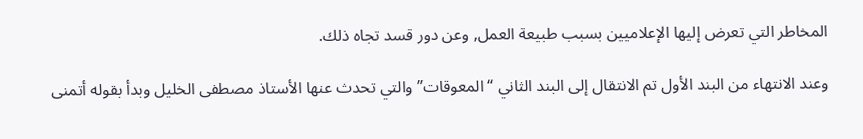المخاطر التي تعرض إليها الإعلاميين بسبب طبيعة العمل, وعن دور قسد تجاه ذلك.

وعند الانتهاء من البند الأول تم الانتقال إلى البند الثاني “المعوقات” والتي تحدث عنها الأستاذ مصطفى الخليل وبدأ بقوله أتمنى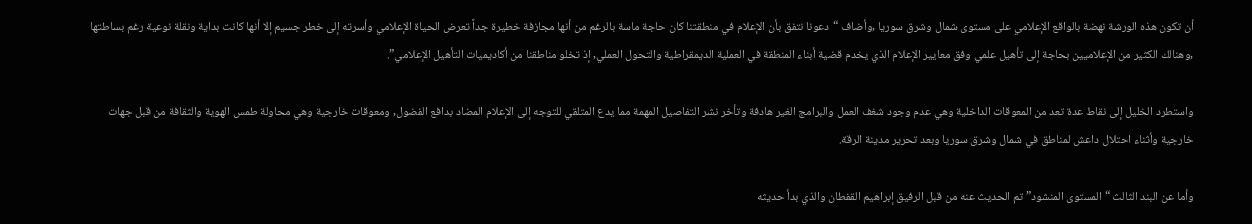أن تكون هذه الورشة نهضة بالواقع الإعلامي على مستوى شمال وشرق سوريا ,وأضاف “دعونا نتفق بأن الإعلام في منطقتنا كان حاجة ماسة بالرغم من أنها مجازفة خطيرة جداً تعرض الحياة الإعلامي وأسرته إلى خطر جسيم إلا أنها كانت بداية ونقلة نوعية رغم بساطتها ,وهنالك الكثير من الإعلاميين بحاجة إلى تأهيل علمي وفق معايير الإعلام الذي يخدم قضية أبناء المنطقة في العملية الديمقراطية والتحول العملي, إذ تخلو مناطقنا من أكاديميات التأهيل الإعلامي”.

واستطرد الخليل إلى نقاط عدة تعد من المعوقات الداخلية وهي عدم وجود شغف العمل والبرامج الغير هادفة وتأخر نشر التفاصيل المهمة مما يدع المتلقي للتوجه إلى الإعلام المضاد بدافع الفضول, ومعوقات خارجية وهي محاولة طمس الهوية والثقافة من قبل جهات خارجية وأثناء احتلال داعش لمناطق في شمال وشرق سوريا وبعد تحرير مدينة الرقة.

وأما عن البند الثالث “المستوى المنشود” تم الحديث عنه من قبل الرفيق إبراهيم القفطان والذي بدأ حديثه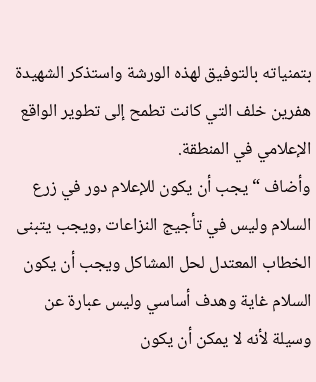بتمنياته بالتوفيق لهذه الورشة واستذكر الشهيدة هفرين خلف التي كانت تطمح إلى تطوير الواقع الإعلامي في المنطقة.
وأضاف “يجب أن يكون للإعلام دور في زرع السلام وليس في تأجيج النزاعات ,ويجب يتبنى الخطاب المعتدل لحل المشاكل ويجب أن يكون السلام غاية وهدف أساسي وليس عبارة عن وسيلة لأنه لا يمكن أن يكون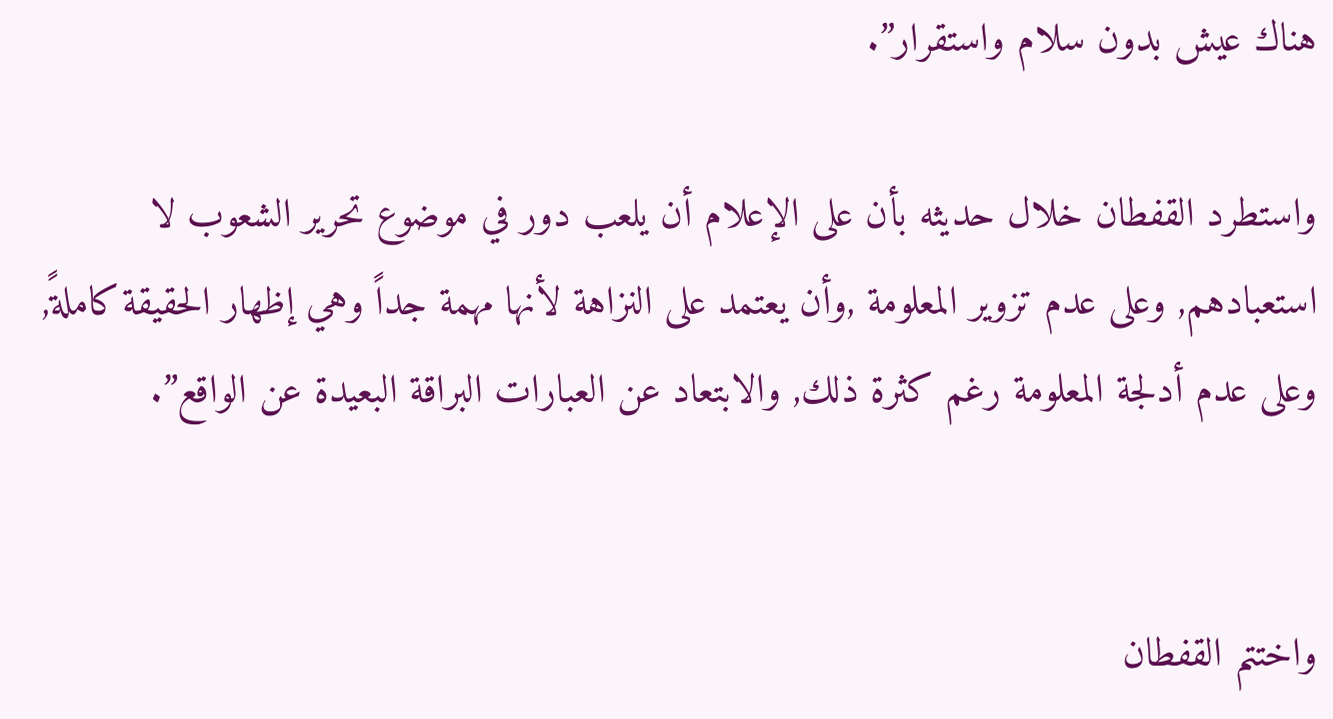هناك عيش بدون سلام واستقرار”.

واستطرد القفطان خلال حديثه بأن على الإعلام أن يلعب دور في موضوع تحرير الشعوب لا استعبادهم, وعلى عدم تزوير المعلومة ,وأن يعتمد على النزاهة لأنها مهمة جداً وهي إظهار الحقيقة كاملةً, وعلى عدم أدلجة المعلومة رغم كثرة ذلك, والابتعاد عن العبارات البراقة البعيدة عن الواقع”.


واختتم القفطان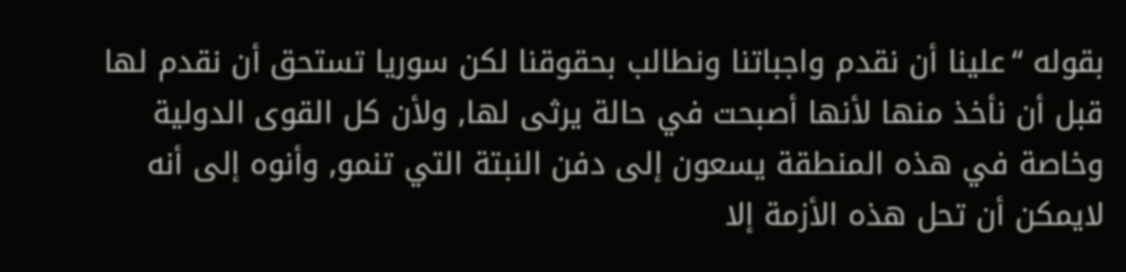بقوله “علينا أن نقدم واجباتنا ونطالب بحقوقنا لكن سوريا تستحق أن نقدم لها قبل أن نأخذ منها لأنها أصبحت في حالة يرثى لها, ولأن كل القوى الدولية وخاصة في هذه المنطقة يسعون إلى دفن النبتة التي تنمو, وأنوه إلى أنه لايمكن أن تحل هذه الأزمة إلا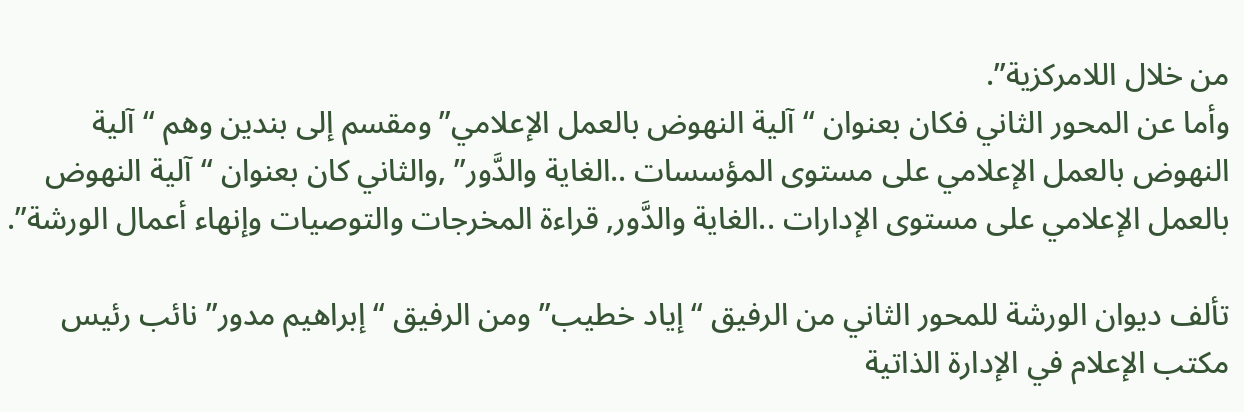من خلال اللامركزية”.
وأما عن المحور الثاني فكان بعنوان “آلية النهوض بالعمل الإعلامي” ومقسم إلى بندين وهم “آلية النهوض بالعمل الإعلامي على مستوى المؤسسات ..الغاية والدَّور” ,والثاني كان بعنوان “آلية النهوض بالعمل الإعلامي على مستوى الإدارات ..الغاية والدَّور, قراءة المخرجات والتوصيات وإنهاء أعمال الورشة”.

تألف ديوان الورشة للمحور الثاني من الرفيق “إياد خطيب” ومن الرفيق “إبراهيم مدور” نائب رئيس مكتب الإعلام في الإدارة الذاتية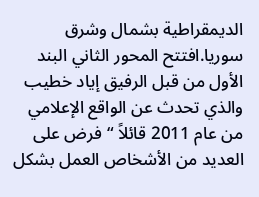الديمقراطية بشمال وشرق سوريا.افتتح المحور الثاني البند الأول من قبل الرفيق إياد خطيب والذي تحدث عن الواقع الإعلامي من عام 2011 قائلاً “فرض على العديد من الأشخاص العمل بشكل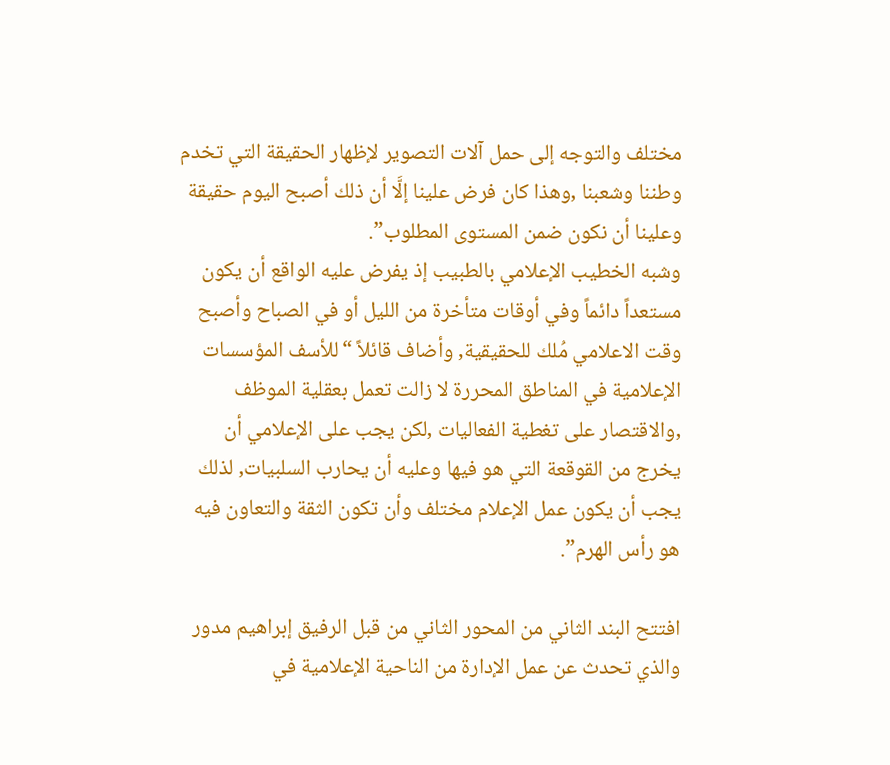مختلف والتوجه إلى حمل آلات التصوير لإظهار الحقيقة التي تخدم وطننا وشعبنا ,وهذا كان فرض علينا إلَّا أن ذلك أصبح اليوم حقيقة وعلينا أن نكون ضمن المستوى المطلوب”.
وشبه الخطيب الإعلامي بالطبيب إذ يفرض عليه الواقع أن يكون مستعداً دائماً وفي أوقات متأخرة من الليل أو في الصباح وأصبح وقت الاعلامي مُلك للحقيقية, وأضاف قائلاً “للأسف المؤسسات الإعلامية في المناطق المحررة لا زالت تعمل بعقلية الموظف ,والاقتصار على تغطية الفعاليات ,لكن يجب على الإعلامي أن يخرج من القوقعة التي هو فيها وعليه أن يحارب السلبيات, لذلك يجب أن يكون عمل الإعلام مختلف وأن تكون الثقة والتعاون فيه هو رأس الهرم”.

افتتح البند الثاني من المحور الثاني من قبل الرفيق إبراهيم مدور والذي تحدث عن عمل الإدارة من الناحية الإعلامية في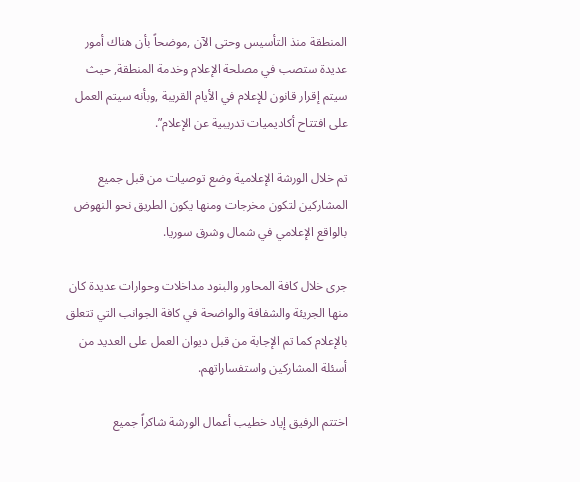المنطقة منذ التأسيس وحتى الآن ,موضحاً بأن هناك أمور عديدة ستصب في مصلحة الإعلام وخدمة المنطقة, حيث سيتم إقرار قانون للإعلام في الأيام القريبة ,وبأنه سيتم العمل على افتتاح أكاديميات تدريبية عن الإعلام”.

تم خلال الورشة الإعلامية وضع توصيات من قبل جميع المشاركين لتكون مخرجات ومنها يكون الطريق نحو النهوض بالواقع الإعلامي في شمال وشرق سوريا.

جرى خلال كافة المحاور والبنود مداخلات وحوارات عديدة كان منها الجريئة والشفافة والواضحة في كافة الجوانب التي تتعلق بالإعلام كما تم الإجابة من قبل ديوان العمل على العديد من أسئلة المشاركين واستفساراتهم.

اختتم الرفيق إياد خطيب أعمال الورشة شاكراً جميع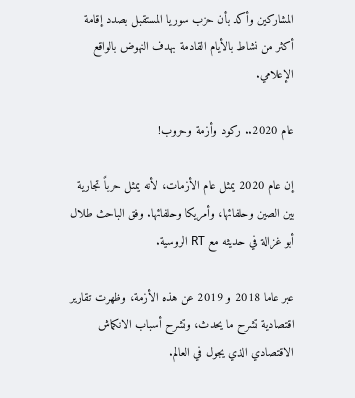المشاركين وأكد بأن حزب سوريا المستقبل بصدد إقامة أكثر من نشاط بالأيام القادمة بهدف النهوض بالواقع الإعلامي.

عام 2020.. ركود وأزمة وحروب!

إن عام 2020 يمثل عام الأزمات، لأنه يمثل حرباً تجارية بين الصين وحلفائها، وأمريكا وحلفائها. وفق الباحث طلال أبو غزالة في حديثه مع RT الروسية.

عبر عاما 2018 و 2019 عن هذه الأزمة، وظهرت تقارير اقتصادية تشرح ما يحدث، وتشرح أسباب الانكماش الاقتصادي الذي يجول في العالم.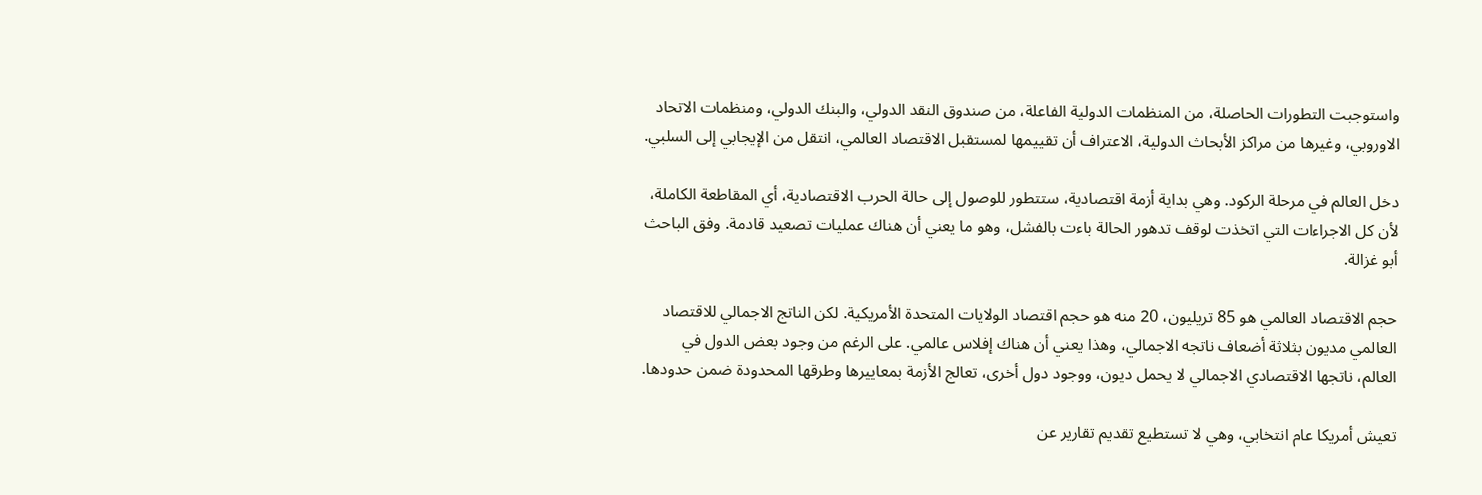واستوجبت التطورات الحاصلة، من المنظمات الدولية الفاعلة، من صندوق النقد الدولي، والبنك الدولي، ومنظمات الاتحاد الاوروبي، وغيرها من مراكز الأبحاث الدولية، الاعتراف أن تقييمها لمستقبل الاقتصاد العالمي، انتقل من الإيجابي إلى السلبي.

دخل العالم في مرحلة الركود. وهي بداية أزمة اقتصادية، ستتطور للوصول إلى حالة الحرب الاقتصادية، أي المقاطعة الكاملة، لأن كل الاجراءات التي اتخذت لوقف تدهور الحالة باءت بالفشل، وهو ما يعني أن هناك عمليات تصعيد قادمة. وفق الباحث أبو غزالة.

حجم الاقتصاد العالمي هو 85 تريليون، 20 منه هو حجم اقتصاد الولايات المتحدة الأمريكية. لكن الناتج الاجمالي للاقتصاد العالمي مديون بثلاثة أضعاف ناتجه الاجمالي، وهذا يعني أن هناك إفلاس عالمي. على الرغم من وجود بعض الدول في العالم، ناتجها الاقتصادي الاجمالي لا يحمل ديون، ووجود دول أخرى، تعالج الأزمة بمعاييرها وطرقها المحدودة ضمن حدودها.

تعيش أمريكا عام انتخابي، وهي لا تستطيع تقديم تقارير عن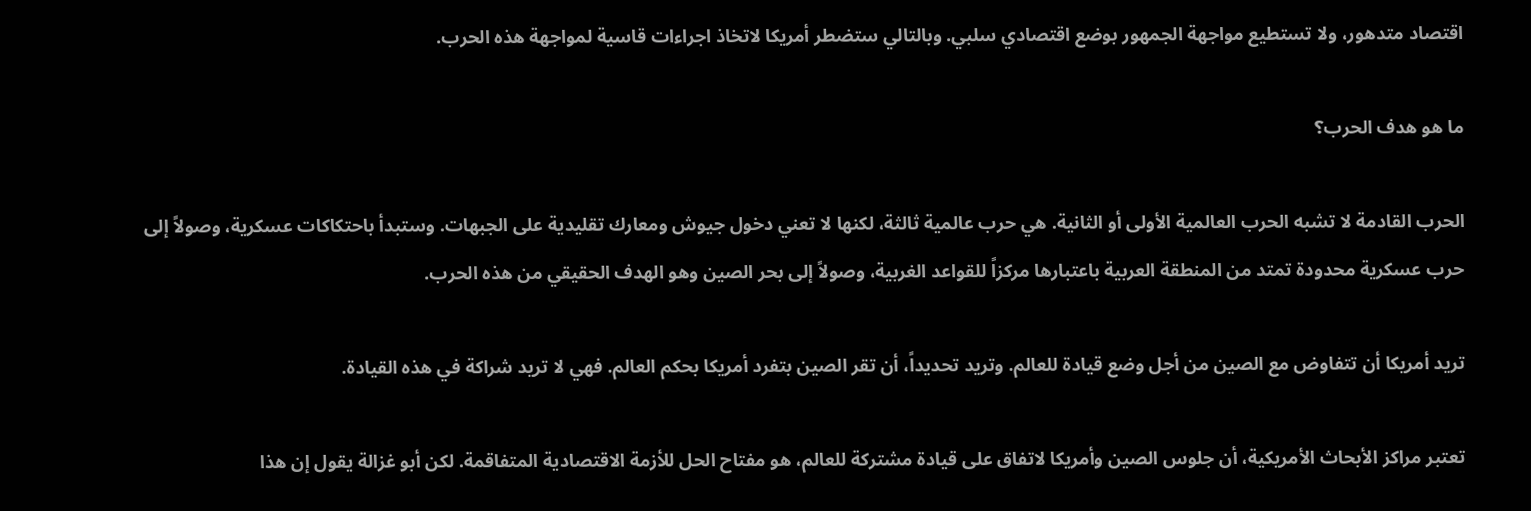اقتصاد متدهور، ولا تستطيع مواجهة الجمهور بوضع اقتصادي سلبي. وبالتالي ستضطر أمريكا لاتخاذ اجراءات قاسية لمواجهة هذه الحرب.

ما هو هدف الحرب؟

الحرب القادمة لا تشبه الحرب العالمية الأولى أو الثانية. هي حرب عالمية ثالثة، لكنها لا تعني دخول جيوش ومعارك تقليدية على الجبهات. وستبدأ باحتكاكات عسكرية، وصولاً إلى حرب عسكرية محدودة تمتد من المنطقة العربية باعتبارها مركزاً للقواعد الغربية، وصولاً إلى بحر الصين وهو الهدف الحقيقي من هذه الحرب.

تريد أمريكا أن تتفاوض مع الصين من أجل وضع قيادة للعالم. وتريد تحديداً، أن تقر الصين بتفرد أمريكا بحكم العالم. فهي لا تريد شراكة في هذه القيادة.

تعتبر مراكز الأبحاث الأمريكية، أن جلوس الصين وأمريكا لاتفاق على قيادة مشتركة للعالم، هو مفتاح الحل للأزمة الاقتصادية المتفاقمة. لكن أبو غزالة يقول إن هذا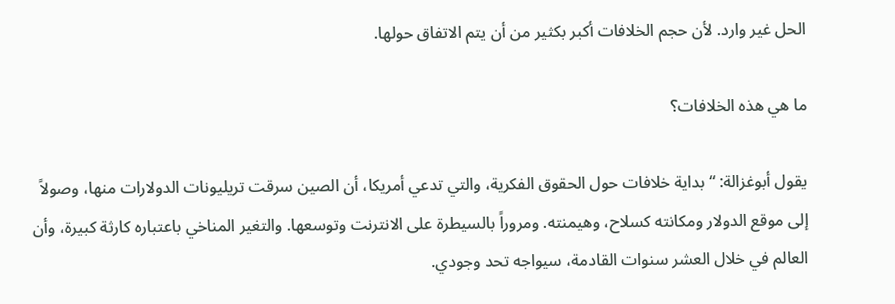الحل غير وارد. لأن حجم الخلافات أكبر بكثير من أن يتم الاتفاق حولها.

ما هي هذه الخلافات؟

يقول أبوغزالة: “بداية خلافات حول الحقوق الفكرية، والتي تدعي أمريكا، أن الصين سرقت تريليونات الدولارات منها، وصولاً إلى موقع الدولار ومكانته كسلاح، وهيمنته. ومروراً بالسيطرة على الانترنت وتوسعها. والتغير المناخي باعتباره كارثة كبيرة، وأن العالم في خلال العشر سنوات القادمة، سيواجه تحد وجودي.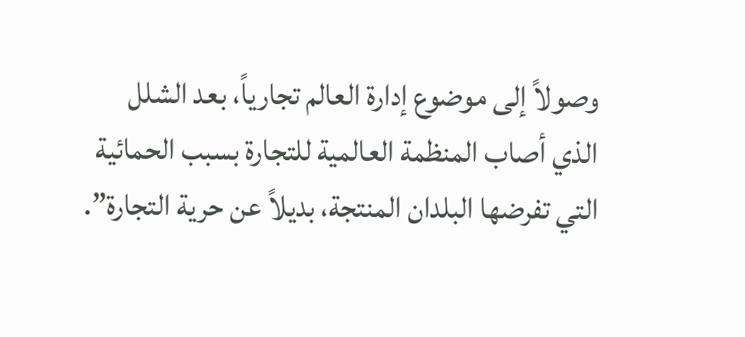وصولاً إلى موضوع إدارة العالم تجارياً، بعد الشلل الذي أصاب المنظمة العالمية للتجارة بسبب الحمائية التي تفرضها البلدان المنتجة، بديلاً عن حرية التجارة”.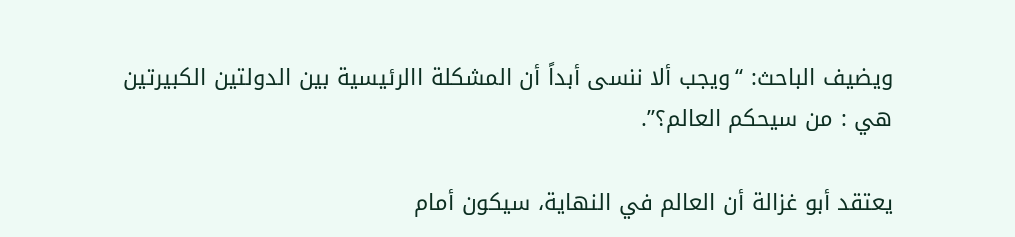ويضيف الباحث: “ويجب ألا ننسى أبداً أن المشكلة االرئيسية بين الدولتين الكبيرتين هي : من سيحكم العالم؟”.

يعتقد أبو غزالة أن العالم في النهاية، سيكون أمام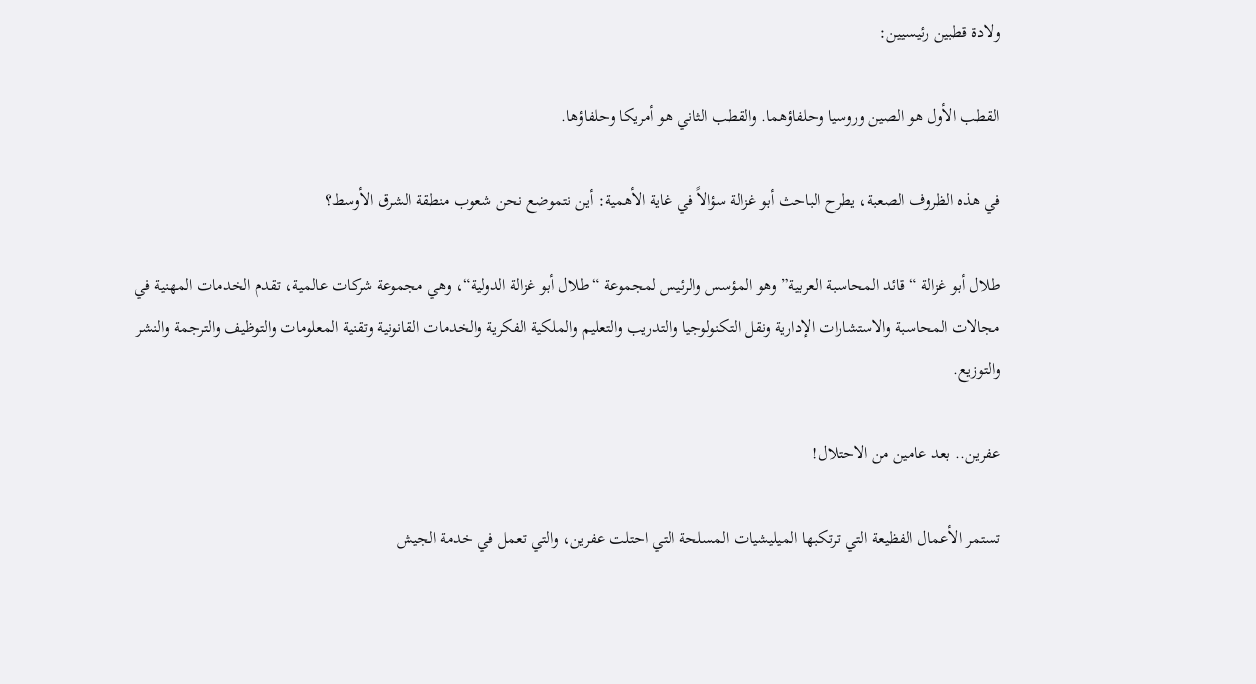ولادة قطبين رئيسيين:

القطب الأول هو الصين وروسيا وحلفاؤهما. والقطب الثاني هو أمريكا وحلفاؤها.

في هذه الظروف الصعبة، يطرح الباحث أبو غزالة سؤالاً في غاية الأهمية: أين نتموضع نحن شعوب منطقة الشرق الأوسط؟

طلال أبو غزالة “قائد المحاسبة العربية” وهو المؤسس والرئيس لمجموعة “طلال أبو غزالة الدولية“، وهي مجموعة شركات عالمية، تقدم الخدمات المهنية في مجالات المحاسبة والاستشارات الإدارية ونقل التكنولوجيا والتدريب والتعليم والملكية الفكرية والخدمات القانونية وتقنية المعلومات والتوظيف والترجمة والنشر والتوزيع.

عفرين.. بعد عامين من الاحتلال!

تستمر الأعمال الفظيعة التي ترتكبها الميليشيات المسلحة التي احتلت عفرين، والتي تعمل في خدمة الجيش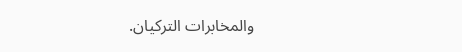والمخابرات التركيان.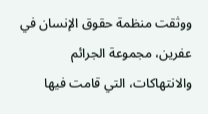ووثقت منظمة حقوق الإنسان في عفرين، مجموعة الجرائم والانتهاكات، التي قامت فيها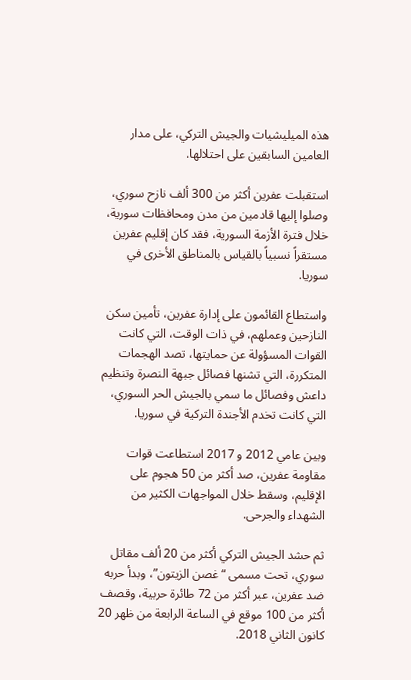هذه الميليشيات والجيش التركي، على مدار العامين السابقين على احتلالها.

استقبلت عفرين أكثر من 300 ألف نازح سوري، وصلوا إليها قادمين من مدن ومحافظات سورية، خلال فترة الأزمة السورية، فقد كان إقليم عفرين مستقراً نسبياً بالقياس بالمناطق الأخرى في سوريا.

واستطاع القائمون على إدارة عفرين، تأمين سكن النازحين وعملهم، في ذات الوقت، التي كانت القوات المسؤولة عن حمايتها، تصد الهجمات المتكررة، التي تشنها فصائل جبهة النصرة وتنظيم داعش وفصائل ما سمي بالجيش الحر السوري، التي كانت تخدم الأجندة التركية في سوريا.

وبين عامي 2012 و 2017 استطاعت قوات مقاومة عفرين، صد أكثر من 50 هجوم على الإقليم، وسقط خلال المواجهات الكثير من الشهداء والجرحى.

ثم حشد الجيش التركي أكثر من 20 ألف مقاتل سوري، تحت مسمى “غصن الزيتون”، وبدأ حربه ضد عفرين، عبر أكثر من 72 طائرة حربية، وقصف أكثر من 100 موقع في الساعة الرابعة من ظهر 20 كانون الثاني 2018.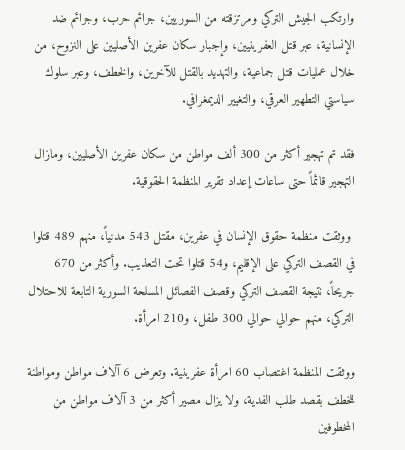وارتكب الجيش التركي ومرتزقته من السوريين، جرائم حرب، وجرائم ضد الإنسانية، عبر قتل العفرينيين، وإجبار سكان عفرين الأصليين على النزوح، من خلال عمليات قتل جماعية، والتهديد بالقتل للآخرين، والخطف، وعبر سلوك سياستي التطهير العرقي، والتغيير الديمغرافي.

فقد تم تهجير أكثر من 300 ألف مواطن من سكان عفرين الأصليين، ومازال التهجير قائماً حتى ساعات إعداد تقرير المنظمة الحقوقية.

 ووثقت منظمة حقوق الإنسان في عفرين، مقتل 543 مدنياً، منهم 489 قتلوا في القصف التركي على الإقليم، و54 قتلوا تحت التعذيب. وأكثر من 670 جريحاً، نتيجة القصف التركي وقصف الفصائل المسلحة السورية التابعة للاحتلال التركي، منهم حوالي حوالي 300 طفل، و210 امرأة.

ووثقت المنظمة اغتصاب 60 امرأة عفرينية. وتعرض 6 آلاف مواطن ومواطنة للخطف بقصد طلب الفدية، ولا يزال مصير أكثر من 3 آلاف مواطن من المخطوفين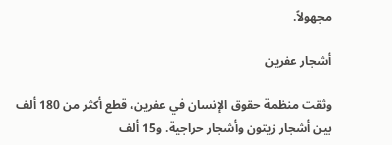مجهولاً.

أشجار عفرين

وثقت منظمة حقوق الإنسان في عفرين، قطع أكثر من 180 ألف بين أشجار زيتون وأشجار حراجية. و15 ألف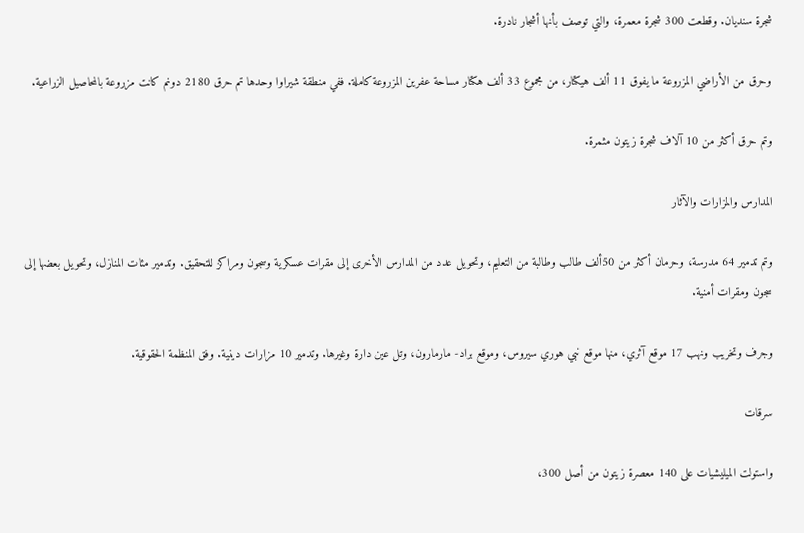شجرة سنديان. وقطعت 300 شجرة معمرة، والتي توصف بأنها أشجار نادرة.

وحرق من الأراضي المزروعة ما يفوق 11 ألف هيكتار، من مجموع 33 ألف هكتار مساحة عفرين المزروعة كاملة. ففي منطقة شيراوا وحدها تم حرق 2180 دونم كانت مزروعة بالمحاصيل الزراعية.

وتم حرق أكثر من 10 آلاف شجرة زيتون مثمرة.

المدارس والمزارات والآثار

وتم تدمير 64 مدرسة، وحرمان أكثر من 50ألف طالب وطالبة من التعليم، وتحويل عدد من المدارس الأخرى إلى مقرات عسكرية وسجون ومراكز للتحقيق. وتدمير مئات المنازل، وتحويل بعضها إلى سجون ومقرات أمنية.

وجرف وتخريب ونهب 17 موقع آثري، منها موقع نبي هوري سيروس، وموقع براد- مارمارون، وتل عين دارة وغيرها. وتدمير 10 مزارات دينية. وفق المنظمة الحقوقية.

سرقات

واستولت الميليشيات على 140 معصرة زيتون من أصل 300،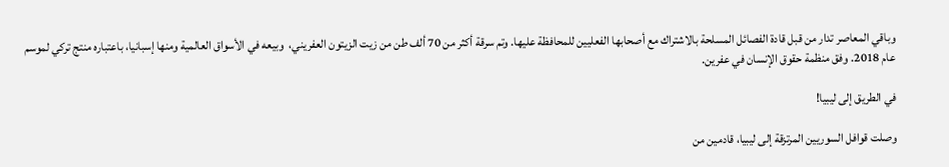وباقي المعاصر تدار من قبل قادة الفصائل المسلحة بالاشتراك مع أصحابها الفعليين للمحافظة عليها. وتم سرقة أكثر من 70 ألف طن من زيت الزيتون العفريني،  وبيعه في الأسواق العالمية ومنها إسبانيا، باعتباره منتج تركي لموسم عام 2018. وفق منظمة حقوق الإنسان في عفرين.

في الطريق إلى ليبيا!

وصلت قوافل السوريين المرتزقة إلى ليبيا، قادمين من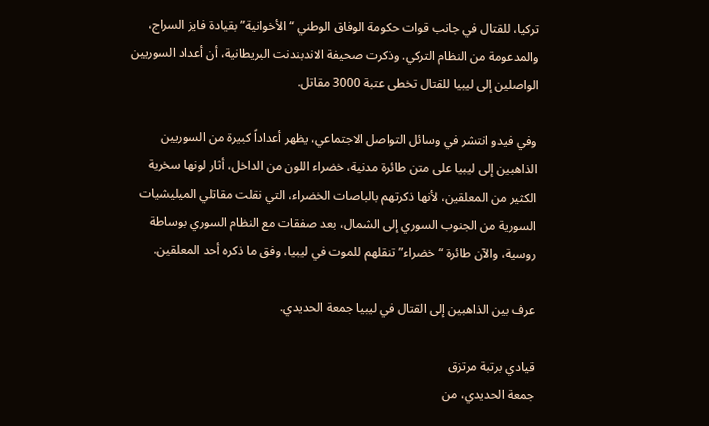تركيا، للقتال في جانب قوات حكومة الوفاق الوطني “الأخوانية” بقيادة فايز السراج، والمدعومة من النظام التركي. وذكرت صحيفة الاندبندنت البريطانية، أن أعداد السوريين الواصلين إلى ليبيا للقتال تخطى عتبة 3000 مقاتل.

وفي فيدو انتشر في وسائل التواصل الاجتماعي، يظهر أعداداً كبيرة من السوريين الذاهبين إلى ليبيا على متن طائرة مدنية، خضراء اللون من الداخل، أثار لونها سخرية الكثير من المعلقين، لأنها ذكرتهم بالباصات الخضراء، التي نقلت مقاتلي الميليشيات السورية من الجنوب السوري إلى الشمال، بعد صفقات مع النظام السوري بوساطة روسية، والآن طائرة “خضراء” تنقلهم للموت في ليبيا، وفق ما ذكره أحد المعلقين.

عرف بين الذاهبين إلى القتال في ليبيا جمعة الحديدي.

قيادي برتبة مرتزق
جمعة الحديدي، من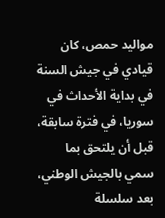مواليد حمص، كان قيادي في جيش السنة في بداية الأحداث في سوريا، في فترة سابقة، قبل أن يلتحق بما سمي بالجيش الوطني، بعد سلسلة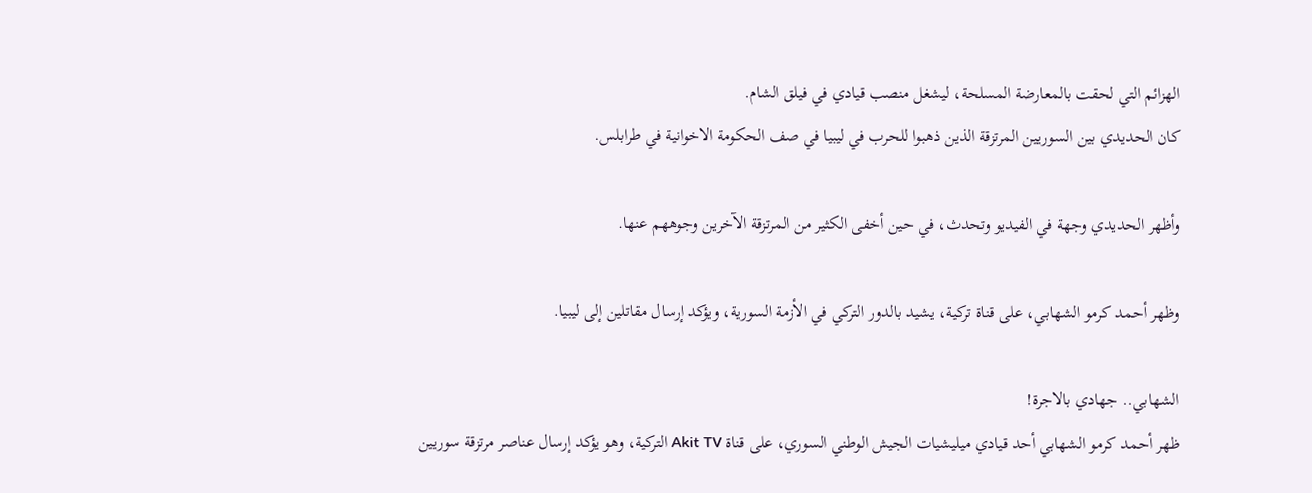الهزائم التي لحقت بالمعارضة المسلحة، ليشغل منصب قيادي في فيلق الشام.
كان الحديدي بين السوريين المرتزقة الذين ذهبوا للحرب في ليبيا في صف الحكومة الاخوانية في طرابلس.

وأظهر الحديدي وجهة في الفيديو وتحدث، في حين أخفى الكثير من المرتزقة الآخرين وجوههم عنها.

وظهر أحمد كرمو الشهابي، على قناة تركية، يشيد بالدور التركي في الأزمة السورية، ويؤكد إرسال مقاتلين إلى ليبيا.

الشهابي.. جهادي بالاجرة!
ظهر أحمد كرمو الشهابي أحد قيادي ميليشيات الجيش الوطني السوري، على قناة Akit TV التركية، وهو يؤكد إرسال عناصر مرتزقة سوريين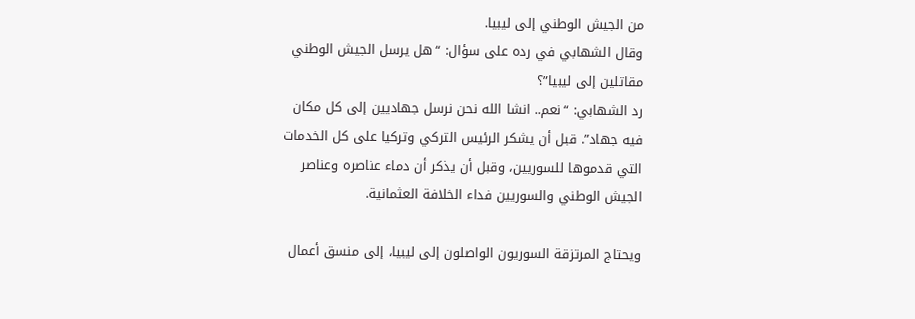من الجيش الوطني إلى ليبيا.
وقال الشهابي في رده على سؤال: “هل يرسل الجيش الوطني مقاتلين إلى ليبيا”؟
رد الشهابي: “نعم.. انشا الله نحن نرسل جهاديين إلى كل مكان فيه جهاد”. قبل أن يشكر الرئيس التركي وتركيا على كل الخدمات التي قدموها للسوريين، وقبل أن يذكر أن دماء عناصره وعناصر الجيش الوطني والسوريين فداء الخلافة العثمانية.

ويحتاج المرتزقة السوريون الواصلون إلى ليبيا، إلى منسق أعمال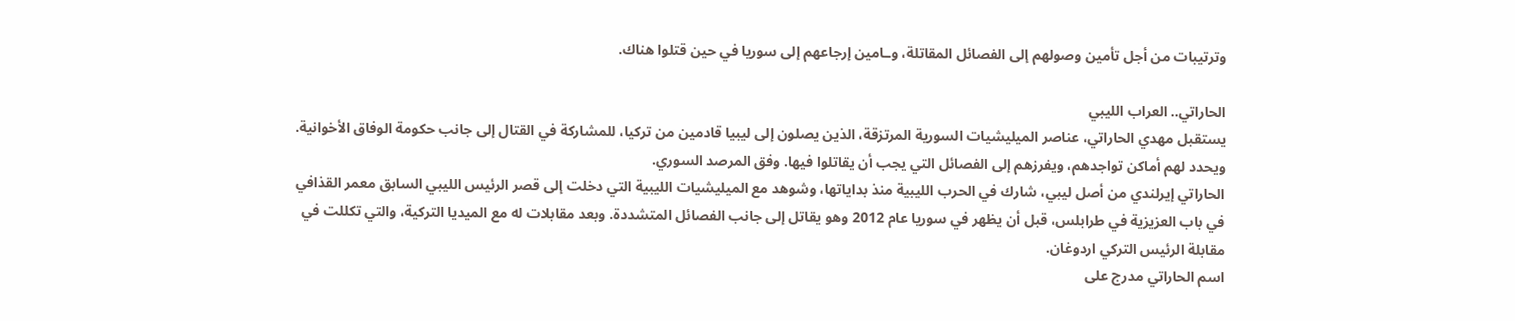وترتيبات من أجل تأمين وصولهم إلى الفصائل المقاتلة، وـامين إرجاعهم إلى سوريا في حين قتلوا هناك.

الحاراتي.. العراب الليبي
يستقبل مهدي الحاراتي، عناصر الميليشيات السورية المرتزقة، الذين يصلون إلى ليبيا قادمين من تركيا، للمشاركة في القتال إلى جانب حكومة الوفاق الأخوانية. ويحدد لهم أماكن تواجدهم، ويفرزهم إلى الفصائل التي يجب أن يقاتلوا فيها. وفق المرصد السوري.
الحاراتي إيرلندي من أصل ليبي، شارك في الحرب الليبية منذ بداياتها، وشوهد مع الميليشيات الليبية التي دخلت إلى قصر الرئيس الليبي السابق معمر القذافي في باب العزيزية في طرابلس، قبل أن يظهر في سوريا عام 2012 وهو يقاتل إلى جانب الفصائل المتشددة. وبعد مقابلات له مع الميديا التركية، والتي تكللت في مقابلة الرئيس التركي اردوغان.
اسم الحاراتي مدرج على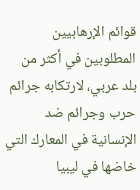قوائم الإرهابيين المطلوبين في أكثر من بلد عربي، لارتكابه جرائم حرب وجرائم ضد الإنسانية في المعارك التي خاضها في ليبيا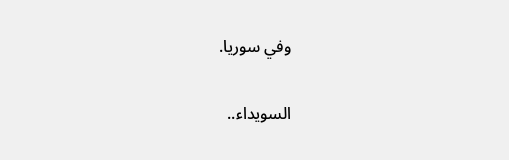وفي سوريا.

السويداء..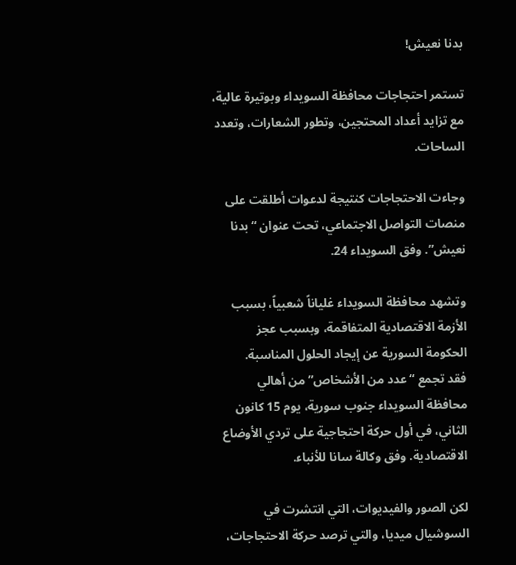بدنا نعيش!

تستمر احتجاجات محافظة السويداء وبوتيرة عالية، مع تزايد أعداد المحتجين، وتطور الشعارات، وتعدد الساحات.

وجاءت الاحتجاجات كنتيجة لدعوات أطلقت على منصات التواصل الاجتماعي، تحت عنوان “بدنا نعيش”. وفق السويداء 24.

وتشهد محافظة السويداء غلياناً شعبياً، بسبب الأزمة الاقتصادية المتفاقمة، وبسبب عجز الحكومة السورية عن إيجاد الحلول المناسبة.
فقد تجمع “عدد من الأشخاص” من أهالي محافظة السويداء جنوب سورية، يوم 15 كانون الثاني، في أول حركة احتجاجية على تردي الأوضاع الاقتصادية. وفق وكالة سانا للأنباء.

لكن الصور والفيديوات، التي انتشرت في السوشيال ميديا، والتي ترصد حركة الاحتجاجات،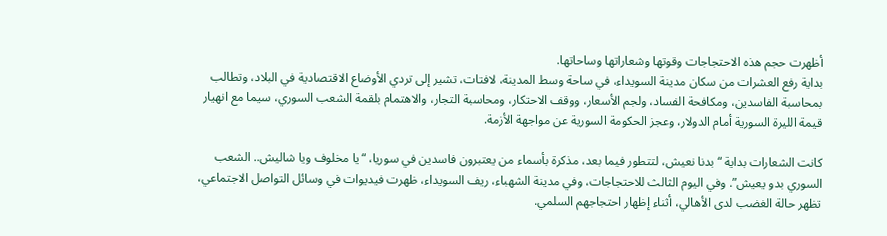أظهرت حجم هذه الاحتجاجات وقوتها وشعاراتها وساحاتها.
بداية رفع العشرات من سكان مدينة السويداء، في ساحة وسط المدينة، لافتات، تشير إلى تردي الأوضاع الاقتصادية في البلاد، وتطالب بمحاسبة الفاسدين، ومكافحة الفساد، ولجم الأسعار، ووقف الاحتكار، ومحاسبة التجار، والاهتمام بلقمة الشعب السوري، سيما مع انهيار قيمة الليرة السورية أمام الدولار، وعجز الحكومة السورية عن مواجهة الأزمة.

كانت الشعارات بداية “بدنا نعيش، لتتطور فيما بعد، مذكرة بأسماء من يعتبرون فاسدين في سوريا، “يا مخلوف ويا شاليش.. الشعب السوري بدو يعيش”. وفي اليوم الثالث للاحتجاجات، وفي مدينة الشهباء، ريف السويداء، ظهرت فيديوات في وسائل التواصل الاجتماعي، تظهر حالة الغضب لدى الأهالي، أثناء إظهار احتجاجهم السلمي.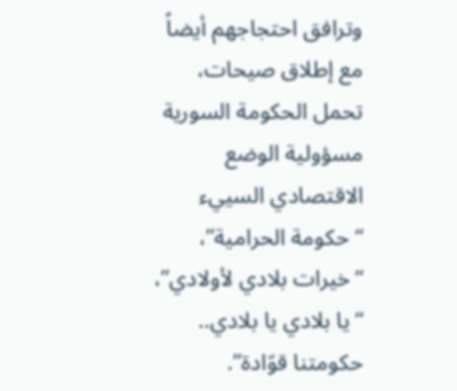وترافق احتجاجهم أيضاً مع إطلاق صيحات، تحمل الحكومة السورية مسؤولية الوضع الاقتصادي السييء “حكومة الحرامية”، “خيرات بلادي لأولادي”، “يا بلادي يا بلادي.. حكومتنا قوّادة”.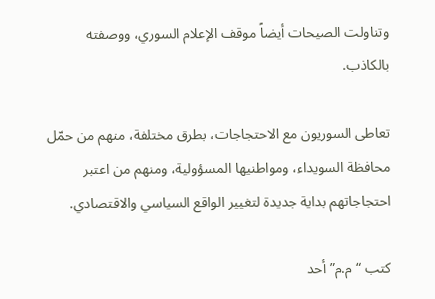وتناولت الصيحات أيضاً موقف الإعلام السوري، ووصفته بالكاذب.

تعاطى السوريون مع الاحتجاجات، بطرق مختلفة، منهم من حمّل محافظة السويداء، ومواطنيها المسؤولية، ومنهم من اعتبر احتجاجاتهم بداية جديدة لتغيير الواقع السياسي والاقتصادي.

كتب “م.م” أحد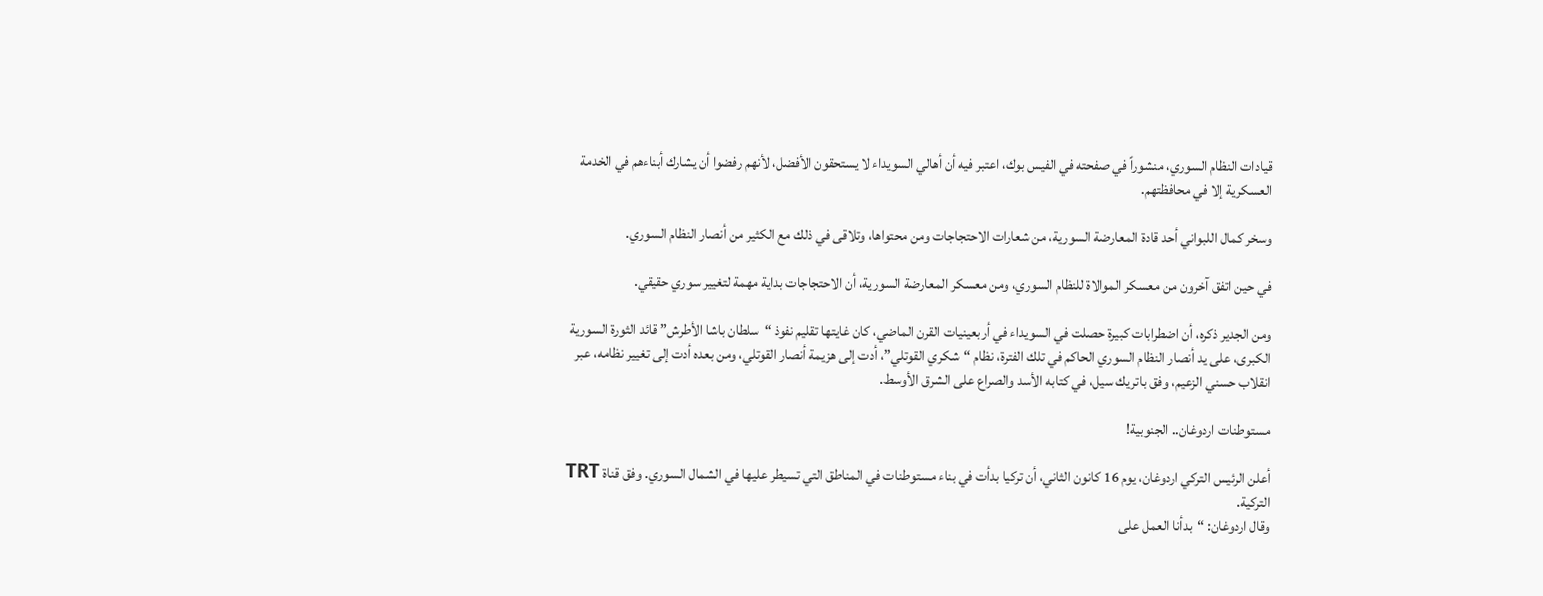قيادات النظام السوري، منشوراً في صفحته في الفيس بوك، اعتبر فيه أن أهالي السويداء لا يستحقون الأفضل، لأنهم رفضوا أن يشارك أبناءهم في الخدمة العسكرية إلا في محافظتهم.

وسخر كمال اللبواني أحد قادة المعارضة السورية، من شعارات الاحتجاجات ومن محتواها، وتلاقى في ذلك مع الكثير من أنصار النظام السوري.

في حين اتفق آخرون من معسكر الموالاة للنظام السوري، ومن معسكر المعارضة السورية، أن الاحتجاجات بداية مهمة لتغيير سوري حقيقي.

ومن الجدير ذكره، أن اضطرابات كبيرة حصلت في السويداء في أربعينيات القرن الماضي، كان غايتها تقليم نفوذ “سلطان باشا الأطرش” قائد الثورة السورية الكبرى، على يد أنصار النظام السوري الحاكم في تلك الفترة، نظام “شكري القوتلي”، أدت إلى هزيمة أنصار القوتلي، ومن بعده أدت إلى تغيير نظامه، عبر انقلاب حسني الزعيم، وفق باتريك سيل، في كتابه الأسد والصراع على الشرق الأوسط.

مستوطنات اردوغان.. الجنوبية!

أعلن الرئيس التركي اردوغان، يوم 16 كانون الثاني، أن تركيا بدأت في بناء مستوطنات في المناطق التي تسيطر عليها في الشمال السوري. وفق قناة TRT التركية.
وقال اردوغان: “بدأنا العمل على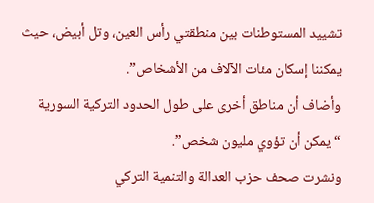تشييد المستوطنات بين منطقتي رأس العين، وتل أبيض، حيث يمكننا إسكان مئات الآلاف من الأشخاص”.
وأضاف أن مناطق أخرى على طول الحدود التركية السورية “يمكن أن تؤوي مليون شخص”.
ونشرت صحف حزب العدالة والتنمية التركي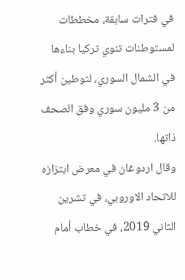في فترات سابقة، مخططات لمستوطنات تنوي تركيا بناءها في الشمال السوري، لتوطين أكثر من 3 مليون سوري وفق الصحف ذاتها.
وقال اردوغان في معرض ابتزازه للاتحاد الاوروبي، في تشرين الثاني 2019، في خطاب أمام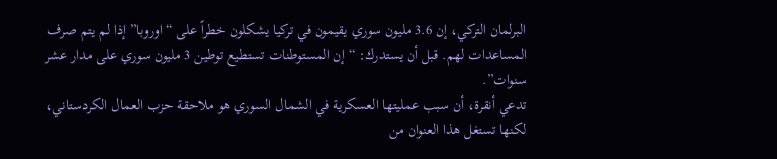البرلمان التركي، إن 3.6 مليون سوري يقيمون في تركيا يشكلون خطراً على “اوروبا” إذا لم يتم صرف المساعدات لهم. قبل أن يستدرك: “إن المستوطنات تستطيع توطين 3 مليون سوري على مدار عشر سنوات”.
تدعي أنقرة، أن سبب عمليتها العسكرية في الشمال السوري هو ملاحقة حزب العمال الكردستاني، لكنها تستغل هذا العنوان من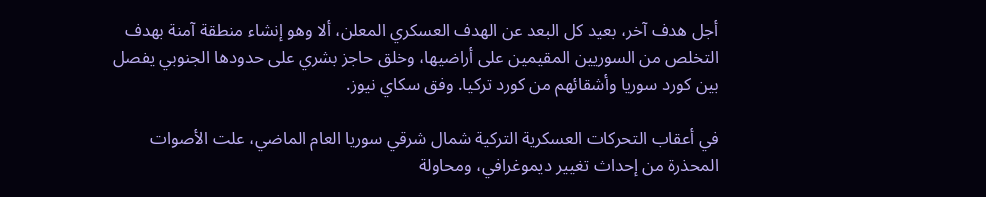أجل هدف آخر، بعيد كل البعد عن الهدف العسكري المعلن، ألا وهو إنشاء منطقة آمنة بهدف التخلص من السوريين المقيمين على أراضيها، وخلق حاجز بشري على حدودها الجنوبي يفصل بين كورد سوريا وأشقائهم من كورد تركيا. وفق سكاي نيوز.

في أعقاب التحركات العسكرية التركية شمال شرقي سوريا العام الماضي، علت الأصوات المحذرة من إحداث تغيير ديموغرافي، ومحاولة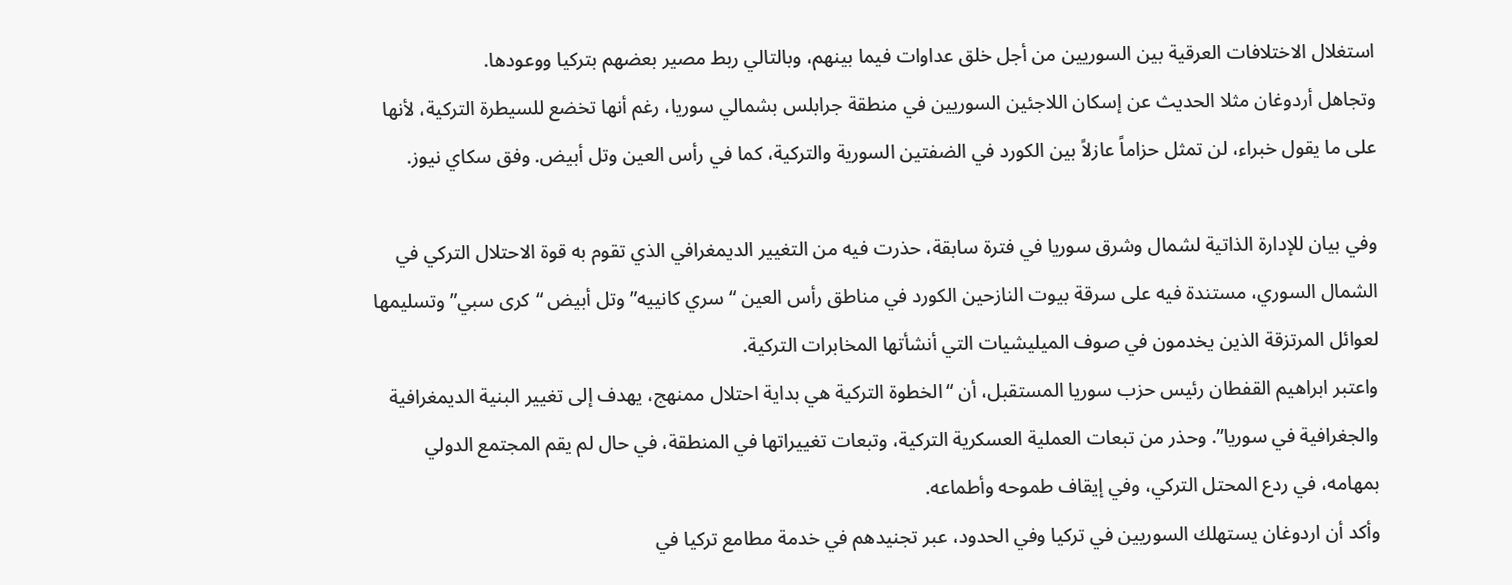استغلال الاختلافات العرقية بين السوريين من أجل خلق عداوات فيما بينهم، وبالتالي ربط مصير بعضهم بتركيا ووعودها.
وتجاهل أردوغان مثلا الحديث عن إسكان اللاجئين السوريين في منطقة جرابلس بشمالي سوريا، رغم أنها تخضع للسيطرة التركية، لأنها على ما يقول خبراء، لن تمثل حزاماً عازلاً بين الكورد في الضفتين السورية والتركية، كما في رأس العين وتل أبيض. وفق سكاي نيوز.

وفي بيان للإدارة الذاتية لشمال وشرق سوريا في فترة سابقة، حذرت فيه من التغيير الديمغرافي الذي تقوم به قوة الاحتلال التركي في الشمال السوري، مستندة فيه على سرقة بيوت النازحين الكورد في مناطق رأس العين “سري كانييه” وتل أبيض “كرى سبي” وتسليمها لعوائل المرتزقة الذين يخدمون في صوف الميليشيات التي أنشأتها المخابرات التركية.
واعتبر ابراهيم القفطان رئيس حزب سوريا المستقبل، أن “الخطوة التركية هي بداية احتلال ممنهج، يهدف إلى تغيير البنية الديمغرافية والجغرافية في سوريا”. وحذر من تبعات العملية العسكرية التركية، وتبعات تغييراتها في المنطقة، في حال لم يقم المجتمع الدولي بمهامه، في ردع المحتل التركي، وفي إيقاف طموحه وأطماعه.
وأكد أن اردوغان يستهلك السوريين في تركيا وفي الحدود، عبر تجنيدهم في خدمة مطامع تركيا في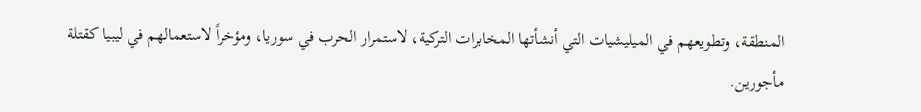المنطقة، وتطويعهم في الميليشيات التي أنشأتها المخابرات التركية، لاستمرار الحرب في سوريا، ومؤخراً لاستعمالهم في ليبيا كقتلة مأجورين.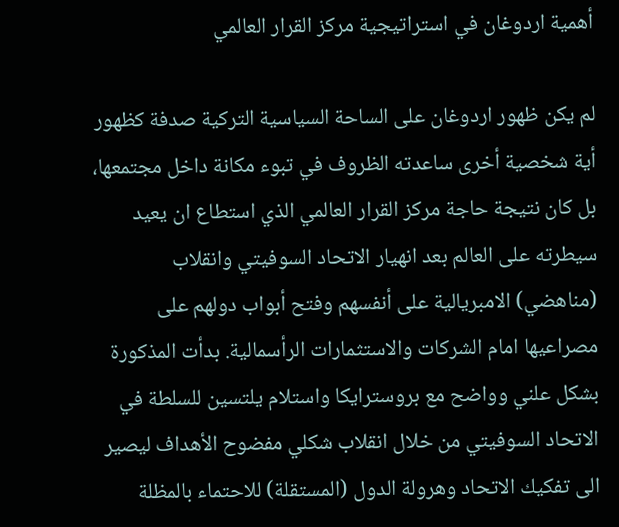أهمية اردوغان في استراتيجية مركز القرار العالمي

لم يكن ظهور اردوغان على الساحة السياسية التركية صدفة كظهور أية شخصية أخرى ساعدته الظروف في تبوء مكانة داخل مجتمعها، بل كان نتيجة حاجة مركز القرار العالمي الذي استطاع ان يعيد سيطرته على العالم بعد انهيار الاتحاد السوفيتي وانقلاب (مناهضي) الامبريالية على أنفسهم وفتح أبواب دولهم على مصراعيها امام الشركات والاستثمارات الرأسمالية. بدأت المذكورة بشكل علني وواضح مع بروسترايكا واستلام يلتسين للسلطة في الاتحاد السوفيتي من خلال انقلاب شكلي مفضوح الأهداف ليصير الى تفكيك الاتحاد وهرولة الدول (المستقلة) للاحتماء بالمظلة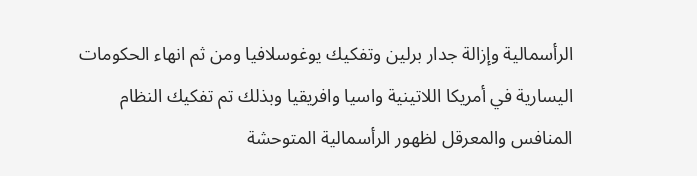الرأسمالية وإزالة جدار برلين وتفكيك يوغوسلافيا ومن ثم انهاء الحكومات اليسارية في أمريكا اللاتينية واسيا وافريقيا وبذلك تم تفكيك النظام المنافس والمعرقل لظهور الرأسمالية المتوحشة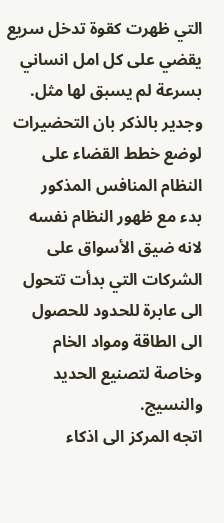التي ظهرت كقوة تدخل سريع يقضي على كل امل انساني بسرعة لم يسبق لها مثل.
وجدير بالذكر بان التحضيرات لوضع خطط القضاء على النظام المنافس المذكور
بدء مع ظهور النظام نفسه لانه ضيق الأسواق على الشركات التي بدأت تتحول الى عابرة للحدود للحصول الى الطاقة ومواد الخام وخاصة لتصنيع الحديد والنسيج.
اتجه المركز الى اذكاء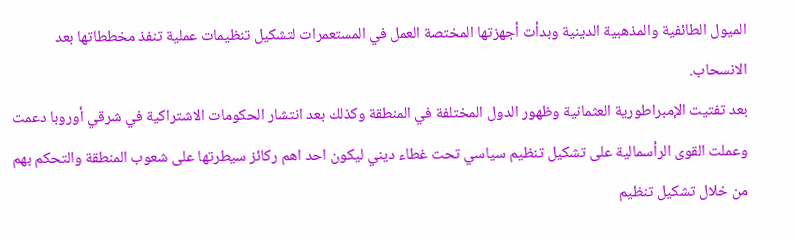الميول الطائفية والمذهبية الدينية وبدأت أجهزتها المختصة العمل في المستعمرات لتشكيل تنظيمات عملية تنفذ مخططاتها بعد الانسحاب.
بعد تفتيت الإمبراطورية العثمانية وظهور الدول المختلفة في المنطقة وكذلك بعد انتشار الحكومات الاشتراكية في شرقي أوروبا دعمت وعملت القوى الرأسمالية على تشكيل تنظيم سياسي تحت غطاء ديني ليكون احد اهم ركائز سيطرتها على شعوب المنطقة والتحكم بهم من خلال تشكيل تنظيم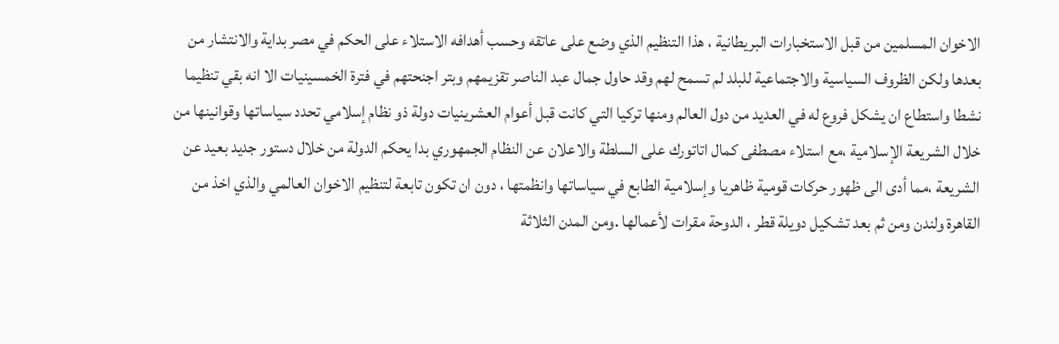الاخوان المسلمين من قبل الاستخبارات البريطانية ، هذا التنظيم الذي وضع على عاتقه وحسب أهدافه الاستلاء على الحكم في مصر بداية والانتشار من بعدها ولكن الظروف السياسية والاجتماعية للبلد لم تسمح لهم وقد حاول جمال عبد الناصر تقزيمهم وبتر اجنحتهم في فترة الخمسينيات الا انه بقي تنظيما نشطا واستطاع ان يشكل فروع له في العديد من دول العالم ومنها تركيا التي كانت قبل أعوام العشرينيات دولة ذو نظام إسلامي تحدد سياساتها وقوانينها من خلال الشريعة الإسلامية ،مع استلاء مصطفى كمال اتاتورك على السلطة والاعلان عن النظام الجمهوري بدا يحكم الدولة من خلال دستور جديد بعيد عن الشريعة ،مما أدى الى ظهور حركات قومية ظاهريا وإسلامية الطابع في سياساتها وانظمتها ، دون ان تكون تابعة لتنظيم الاخوان العالمي والذي اخذ من القاهرة ولندن ومن ثم بعد تشكيل دويلة قطر ، الدوحة مقرات لأعمالها .ومن المدن الثلاثة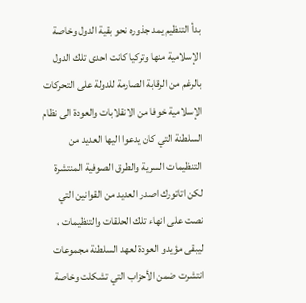بدأ التنظيم يمد جذوره نحو بقية الدول وخاصة الإسلامية منها وتركيا كانت احدى تلك الدول بالرغم من الرقابة الصارمة للدولة على التحركات الإسلامية خوفا من الانقلابات والعودة الى نظام السلطنة التي كان يدعوا اليها العديد من التنظيمات السرية والطرق الصوفية المنتشرة لكن اتاتورك اصدر العديد من القوانين التي نصت على انهاء تلك الحلقات والتنظيمات ، ليبقى مؤيدو العودة لعهد السلطنة مجموعات انتشرت ضمن الأحزاب التي تشكلت وخاصة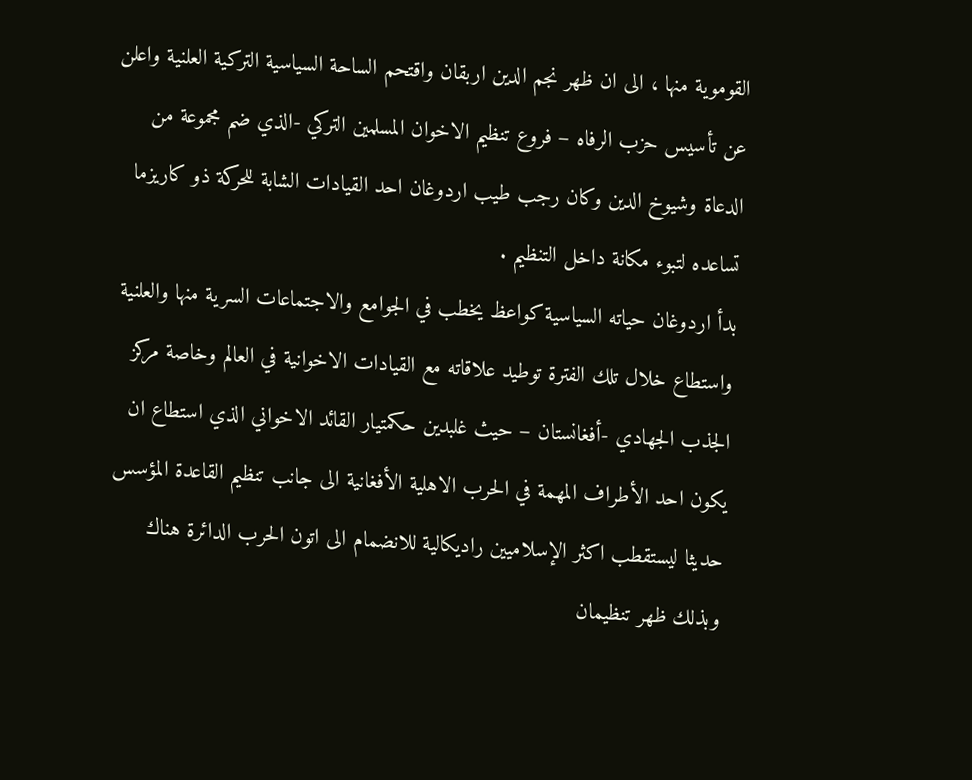القوموية منها ، الى ان ظهر نجم الدين اربقان واقتحم الساحة السياسية التركية العلنية واعلن عن تأسيس حزب الرفاه – فروع تنظيم الاخوان المسلمين التركي -الذي ضم مجموعة من الدعاة وشيوخ الدين وكان رجب طيب اردوغان احد القيادات الشابة للحركة ذو كاريزما تساعده لتبوء مكانة داخل التنظيم .
بدأ اردوغان حياته السياسية كواعظ يخطب في الجوامع والاجتماعات السرية منها والعلنية واستطاع خلال تلك الفترة توطيد علاقاته مع القيادات الاخوانية في العالم وخاصة مركز الجذب الجهادي -أفغانستان – حيث غلبدين حكمتيار القائد الاخواني الذي استطاع ان يكون احد الأطراف المهمة في الحرب الاهلية الأفغانية الى جانب تنظيم القاعدة المؤسس حديثا ليستقطب اكثر الإسلاميين راديكالية للانضمام الى اتون الحرب الدائرة هناك وبذلك ظهر تنظيمان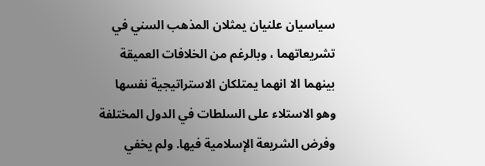سياسيان علنيان يمثلان المذهب السني في تشريعاتهما ، وبالرغم من الخلافات العميقة بينهما الا انهما يمتلكان الاستراتيجية نفسها وهو الاستلاء على السلطات في الدول المختلفة وفرض الشريعة الإسلامية فيها. ولم يخفي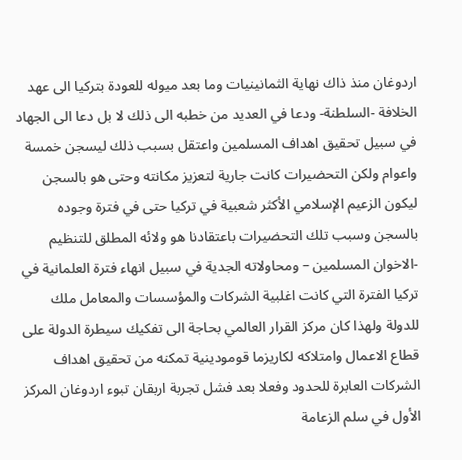اردوغان منذ ذاك نهاية الثمانينيات وما بعد ميوله للعودة بتركيا الى عهد الخلافة -السلطنة- ودعا في العديد من خطبه الى ذلك لا بل دعا الى الجهاد في سبيل تحقيق اهداف المسلمين واعتقل بسبب ذلك ليسجن خمسة واعوام ولكن التحضيرات كانت جارية لتعزيز مكانته وحتى هو بالسجن ليكون الزعيم الإسلامي الأكثر شعبية في تركيا حتى في فترة وجوده بالسجن وسبب تلك التحضيرات باعتقادنا هو ولائه المطلق للتنظيم -الاخوان المسلمين – ومحاولاته الجدية في سبيل انهاء فترة العلمانية في تركيا الفترة التي كانت اغلبية الشركات والمؤسسات والمعامل ملك للدولة ولهذا كان مركز القرار العالمي بحاجة الى تفكيك سيطرة الدولة على قطاع الاعمال وامتلاكه لكاريزما قومودينية تمكنه من تحقيق اهداف الشركات العابرة للحدود وفعلا بعد فشل تجربة اربقان تبوء اردوغان المركز الأول في سلم الزعامة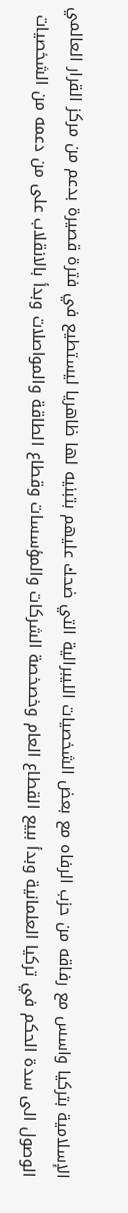الإسلامية بتركيا واسس مع رفاقه من حزب الرفاه مع بعض الشخصيات الليبرالية التي ضحك عليهم بتبنيه لها ظاهريا ليستطيع في فترة قصيرة بدعم من مركز القرار العالمي الوصول الى سدة الحكم في تركيا العلمانية وبدأ ببيع القطاع العام وخصخصة الشركات والمؤسسات وقطاع الطاقة والمواصلات وبدأ بالانقلاب على من دعمه من الشخصيات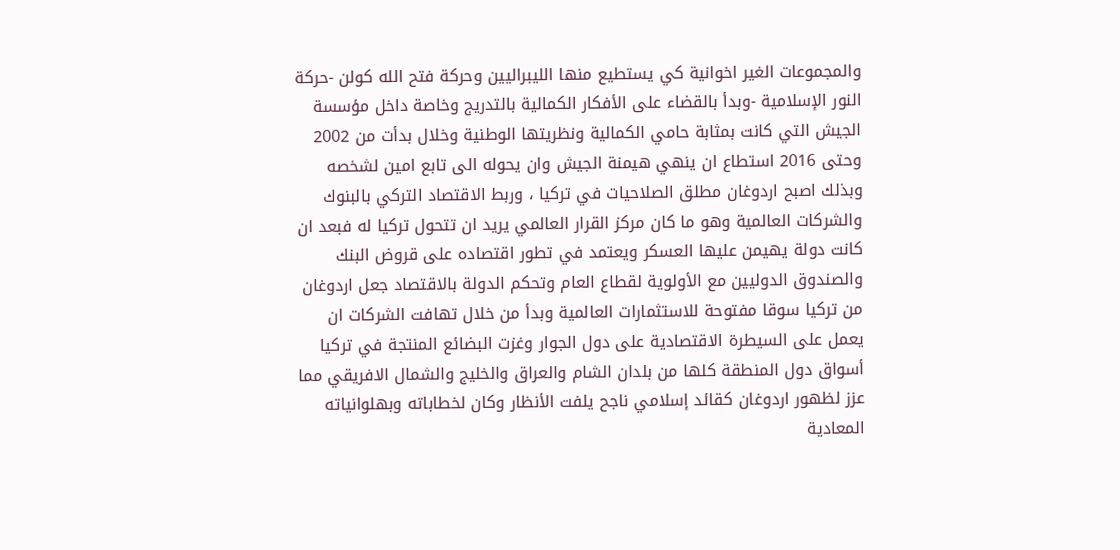والمجموعات الغير اخوانية كي يستطيع منها الليبراليين وحركة فتح الله كولن -حركة النور الإسلامية -وبدأ بالقضاء على الأفكار الكمالية بالتدريج وخاصة داخل مؤسسة الجيش التي كانت بمثابة حامي الكمالية ونظريتها الوطنية وخلال بدأت من 2002 وحتى 2016 استطاع ان ينهي هيمنة الجيش وان يحوله الى تابع امين لشخصه وبذلك اصبح اردوغان مطلق الصلاحيات في تركيا ، وربط الاقتصاد التركي بالبنوك والشركات العالمية وهو ما كان مركز القرار العالمي يريد ان تتحول تركيا له فبعد ان كانت دولة يهيمن عليها العسكر ويعتمد في تطور اقتصاده على قروض البنك والصندوق الدوليين مع الأولوية لقطاع العام وتحكم الدولة بالاقتصاد جعل اردوغان من تركيا سوقا مفتوحة للاستثمارات العالمية وبدأ من خلال تهافت الشركات ان يعمل على السيطرة الاقتصادية على دول الجوار وغزت البضائع المنتجة في تركيا أسواق دول المنطقة كلها من بلدان الشام والعراق والخليج والشمال الافريقي مما عزز لظهور اردوغان كقائد إسلامي ناجح يلفت الأنظار وكان لخطاباته وبهلوانياته المعادية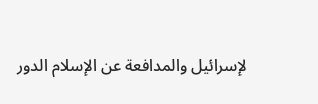لإسرائيل والمدافعة عن الإسلام الدور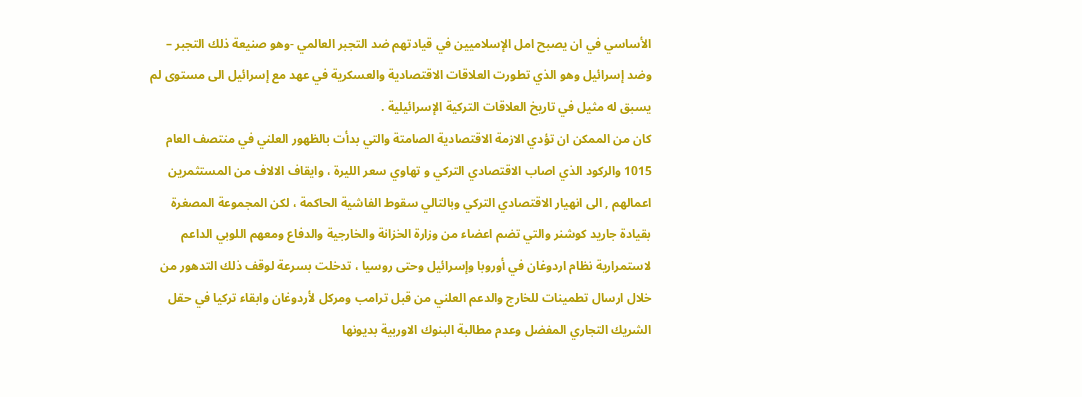الأساسي في ان يصبح امل الإسلاميين في قيادتهم ضد التجبر العالمي -وهو صنيعة ذلك التجبر – وضد إسرائيل وهو الذي تطورت العلاقات الاقتصادية والعسكرية في عهد مع إسرائيل الى مستوى لم يسبق له مثيل في تاريخ العلاقات التركية الإسرائيلية .
كان من الممكن ان تؤدي الازمة الاقتصادية الصامتة والتي بدأت بالظهور العلني في منتصف العام 1015 والركود الذي اصاب الاقتصادي التركي و تهاوي سعر الليرة ، وايقاف الالاف من المستثمرين اعمالهم , الى انهيار الاقتصادي التركي وبالتالي سقوط الفاشية الحاكمة ، لكن المجموعة المصغرة بقيادة جاريد كوشنر والتي تضم اعضاء من وزارة الخزانة والخارجية والدفاع ومعهم اللوبي الداعم لاستمرارية نظام اردوغان في أوروبا وإسرائيل وحتى روسيا ، تدخلت بسرعة لوقف ذلك التدهور من خلال ارسال تطمينات للخارج والدعم العلني من قبل ترامب ومركل لأردوغان وابقاء تركيا في حقل الشريك التجاري المفضل وعدم مطالبة البنوك الاوربية بديونها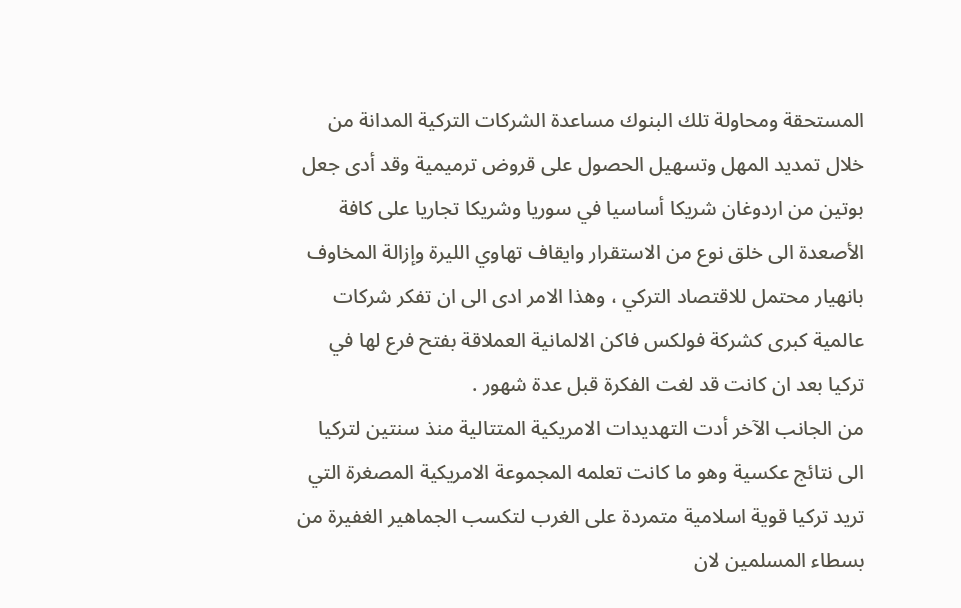المستحقة ومحاولة تلك البنوك مساعدة الشركات التركية المدانة من خلال تمديد المهل وتسهيل الحصول على قروض ترميمية وقد أدى جعل بوتين من اردوغان شريكا أساسيا في سوريا وشريكا تجاريا على كافة الأصعدة الى خلق نوع من الاستقرار وايقاف تهاوي الليرة وإزالة المخاوف بانهيار محتمل للاقتصاد التركي ، وهذا الامر ادى الى ان تفكر شركات عالمية كبرى كشركة فولكس فاكن الالمانية العملاقة بفتح فرع لها في تركيا بعد ان كانت قد لغت الفكرة قبل عدة شهور .
من الجانب الآخر أدت التهديدات الامريكية المتتالية منذ سنتين لتركيا الى نتائج عكسية وهو ما كانت تعلمه المجموعة الامريكية المصغرة التي تريد تركيا قوية اسلامية متمردة على الغرب لتكسب الجماهير الغفيرة من بسطاء المسلمين لان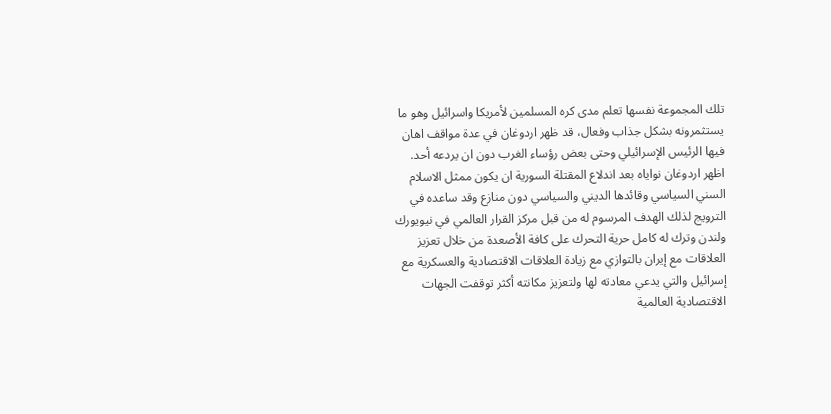تلك المجموعة نفسها تعلم مدى كره المسلمين لأمريكا واسرائيل وهو ما يستثمرونه بشكل جذاب وفعال، قد ظهر اردوغان في عدة مواقف اهان فيها الرئيس الإسرائيلي وحتى بعض رؤساء الغرب دون ان يردعه أحد.
اظهر اردوغان نواياه بعد اندلاع المقتلة السورية ان يكون ممثل الاسلام السني السياسي وقائدها الديني والسياسي دون منازع وقد ساعده في الترويج لذلك الهدف المرسوم له من قبل مركز القرار العالمي في نيويورك ولندن وترك له كامل حرية التحرك على كافة الأصعدة من خلال تعزيز العلاقات مع إيران بالتوازي مع زيادة العلاقات الاقتصادية والعسكرية مع إسرائيل والتي يدعي معادته لها ولتعزيز مكانته أكثر توقفت الجهات الاقتصادية العالمية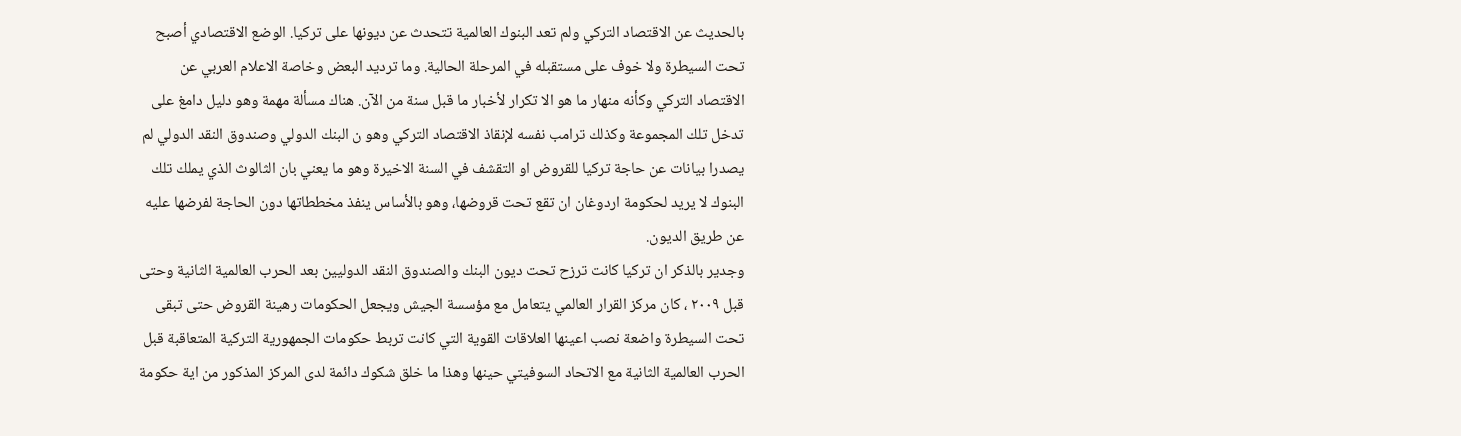بالحديث عن الاقتصاد التركي ولم تعد البنوك العالمية تتحدث عن ديونها على تركيا. الوضع الاقتصادي أصبح تحت السيطرة ولا خوف على مستقبله في المرحلة الحالية. وما ترديد البعض وخاصة الاعلام العربي عن الاقتصاد التركي وكأنه منهار ما هو الا تكرار لأخبار ما قبل سنة من الآن. هناك مسألة مهمة وهو دليل دامغ على تدخل تلك المجموعة وكذلك ترامب نفسه لإنقاذ الاقتصاد التركي وهو ن البنك الدولي وصندوق النقد الدولي لم يصدرا بيانات عن حاجة تركيا للقروض او التقشف في السنة الاخيرة وهو ما يعني بان الثالوث الذي يملك تلك البنوك لا يريد لحكومة اردوغان ان تقع تحت قروضها، وهو بالأساس ينفذ مخططاتها دون الحاجة لفرضها عليه عن طريق الديون.
وجدير بالذكر ان تركيا كانت ترزح تحت ديون البنك والصندوق النقد الدوليين بعد الحرب العالمية الثانية وحتى قبل ٢٠٠٩ ، كان مركز القرار العالمي يتعامل مع مؤسسة الجيش ويجعل الحكومات رهينة القروض حتى تبقى تحت السيطرة واضعة نصب اعينها العلاقات القوية التي كانت تربط حكومات الجمهورية التركية المتعاقبة قبل الحرب العالمية الثانية مع الاتحاد السوفيتي حينها وهذا ما خلق شكوك دائمة لدى المركز المذكور من اية حكومة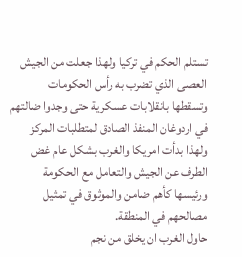تستلم الحكم في تركيا ولهذا جعلت من الجيش العصى الذي تضرب به رأس الحكومات وتسقطها بانقلابات عسكرية حتى وجدوا ضالتهم في اردوغان المنفذ الصادق لمتطلبات المركز ولهذا بدأت امريكا والغرب بشكل عام غض الطرف عن الجيش والتعامل مع الحكومة ورئيسها كأهم ضامن والموثوق في تمثيل مصالحهم في المنطقة.
حاول الغرب ان يخلق من نجم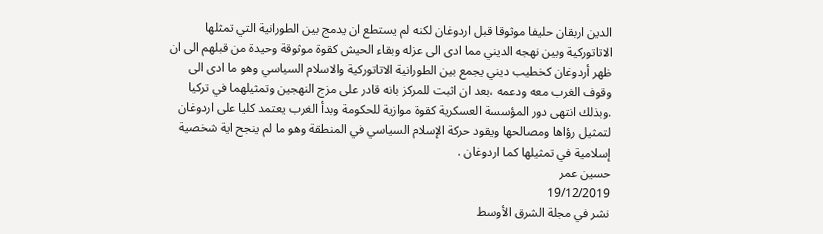الدين اربقان حليفا موثوقا قبل اردوغان لكنه لم يستطع ان يدمج بين الطورانية التي تمثلها الاتاتوركية وبين نهجه الديني مما ادى الى عزله وبقاء الحيش كقوة موثوقة وحيدة من قبلهم الى ان ظهر أردوغان كخطيب ديني يجمع بين الطورانية الاتاتوركية والاسلام السياسي وهو ما ادى الى وقوف الغرب معه ودعمه ،بعد ان اثبت للمركز بانه قادر على مزج النهجين وتمثيلهما في تركيا .وبذلك انتهى دور المؤسسة العسكرية كقوة موازية للحكومة وبدأ الغرب يعتمد كليا على اردوغان لتمثيل رؤاها ومصالحها ويقود حركة الإسلام السياسي في المنطقة وهو ما لم ينجح اية شخصية إسلامية في تمثيلها كما اردوغان .
حسين عمر
19/12/2019
نشر في مجلة الشرق الأوسط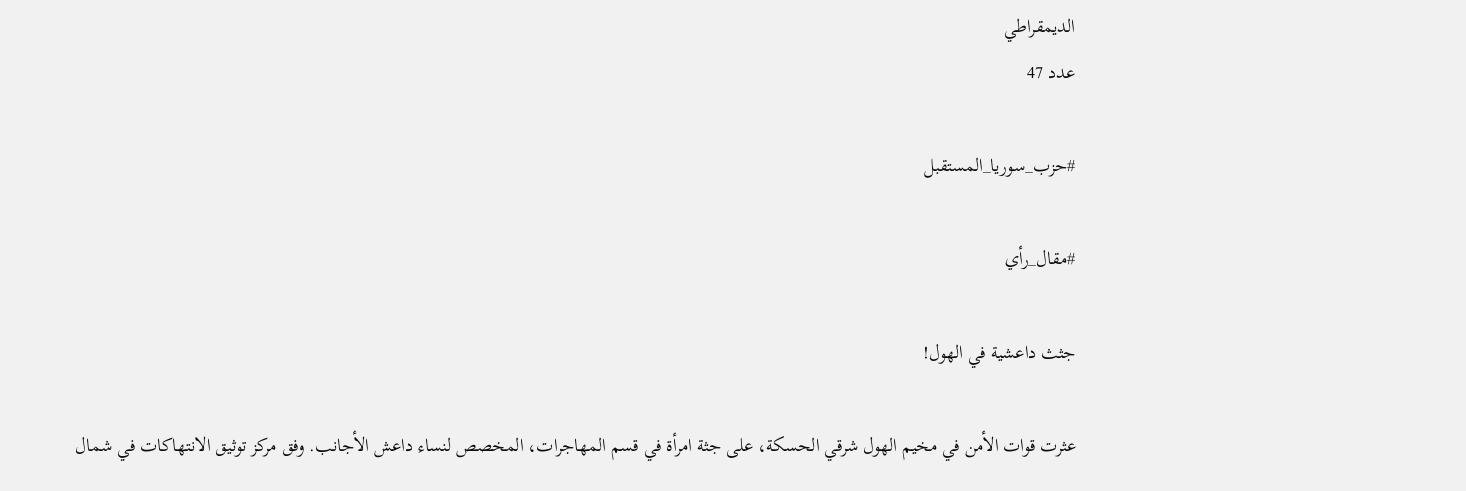الديمقراطي
عدد 47

#حزب_سوريا_المستقبل

#مقال_رأي

جثث داعشية في الهول!

عثرت قوات الأمن في مخيم الهول شرقي الحسكة، على جثة امرأة في قسم المهاجرات، المخصص لنساء داعش الأجانب. وفق مركز توثيق الانتهاكات في شمال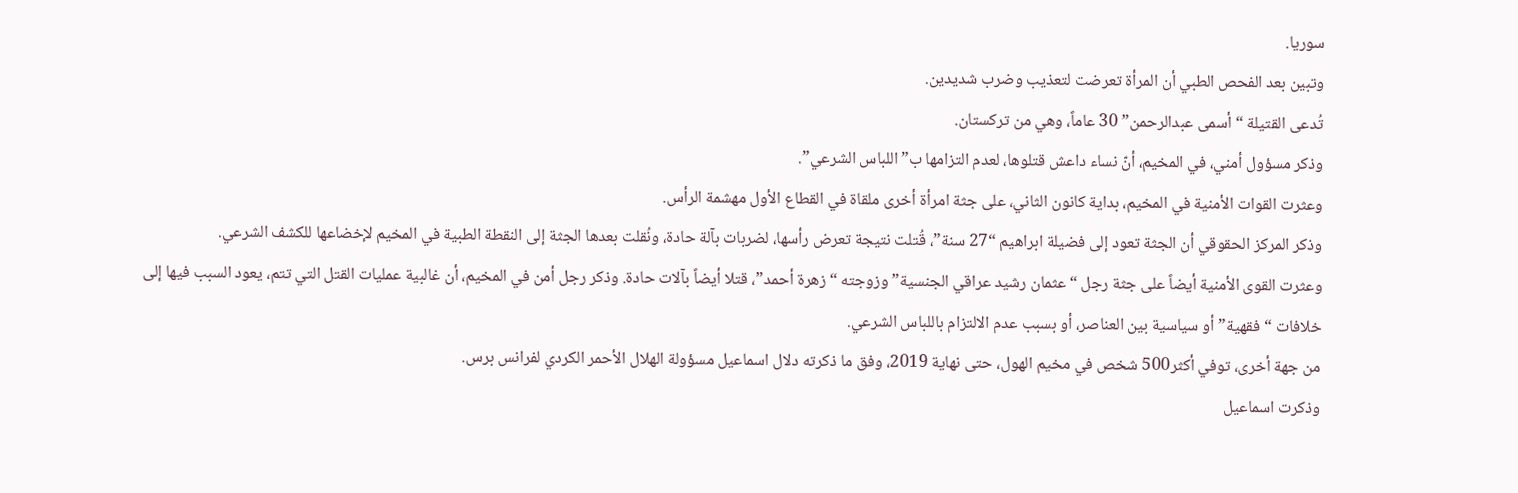سوريا.
وتبين بعد الفحص الطبي أن المرأة تعرضت لتعذيب وضرب شديدين.
تُدعى القتيلة “أسمى عبدالرحمن” 30 عاماً، وهي من تركستان.
وذكر مسؤول أمني، في المخيم، أنّ نساء داعش قتلوها، لعدم التزامها ب”اللباس الشرعي”.
وعثرت القوات الأمنية في المخيم، بداية كانون الثاني، على جثة امرأة أخرى ملقاة في القطاع الأول مهشمة الرأس.
وذكر المركز الحقوقي أن الجثة تعود إلى فضيلة ابراهيم “27 سنة”، قُتلت نتيجة تعرض رأسها، لضربات بآلة حادة، ونُقلت بعدها الجثة إلى النقطة الطبية في المخيم لإخضاعها للكشف الشرعي.
وعثرت القوى الأمنية أيضاً على جثة رجل “عثمان رشيد عراقي الجنسية” وزوجته “زهرة أحمد”، قتلا أيضاً بآلات حادة. وذكر رجل أمن في المخيم، أن غالبية عمليات القتل التي تتم، يعود السبب فيها إلى خلافات “فقهية” أو سياسية بين العناصر، أو بسبب عدم الالتزام باللباس الشرعي.
من جهة أخرى، توفي أكثر500 شخص في مخيم الهول، حتى نهاية 2019، وفق ما ذكرته دلال اسماعيل مسؤولة الهلال الأحمر الكردي لفرانس برس.
وذكرت اسماعيل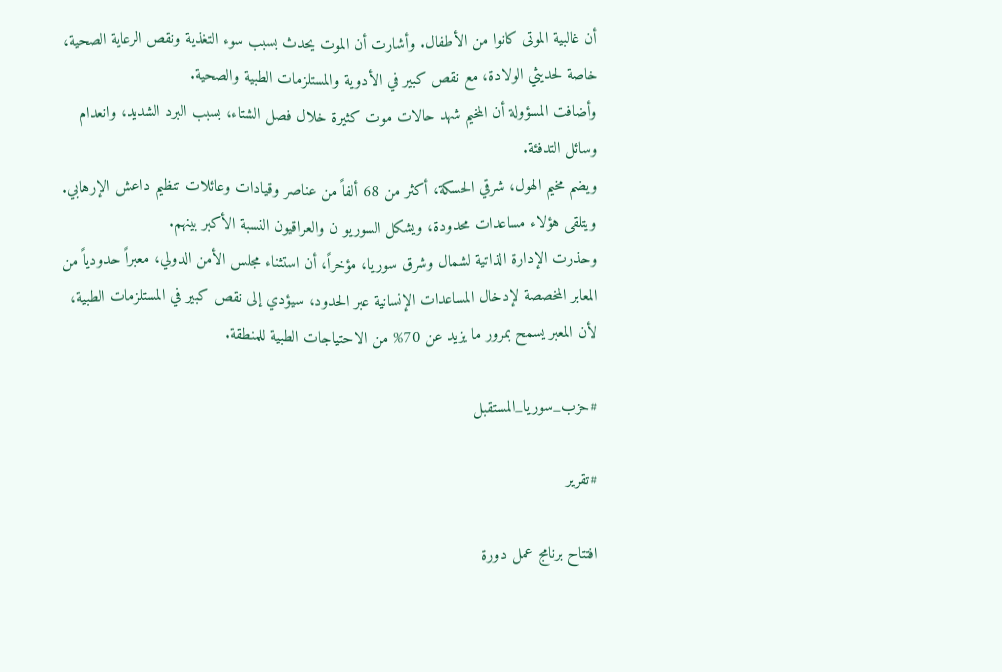أن غالبية الموتى كانوا من الأطفال. وأشارت أن الموت يحدث بسبب سوء التغذية ونقص الرعاية الصحية، خاصة لحديثي الولادة، مع نقص كبير في الأدوية والمستلزمات الطبية والصحية.
وأضافت المسؤولة أن المخيم شهد حالات موت كثيرة خلال فصل الشتاء، بسبب البرد الشديد، وانعدام وسائل التدفئة.
ويضم مخيم الهول، شرقي الحسكة، أكثر من 68 ألفاً من عناصر وقيادات وعائلات تنظيم داعش الإرهابي. ويتلقى هؤلاء مساعدات محدودة، ويشكل السوريو ن والعراقيون النسبة الأكبر بينهم.
وحذرت الإدارة الذاتية لشمال وشرق سوريا، مؤخراً، أن استثناء مجلس الأمن الدولي، معبراً حدودياً من المعابر المخصصة لإدخال المساعدات الإنسانية عبر الحدود، سيؤدي إلى نقص كبير في المستلزمات الطبية، لأن المعبر يسمح بمرور ما يزيد عن 70% من الاحتياجات الطبية للمنطقة.

#حزب_سوريا_المستقبل

#تقرير

افتتاح برنامج عمل دورة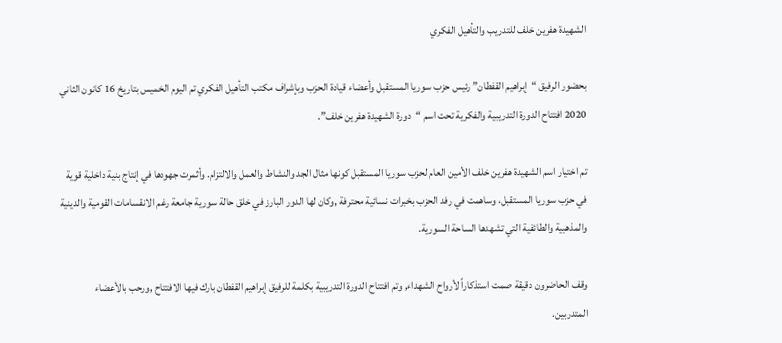الشهيدة هفرين خلف للتدريب والتأهيل الفكري

بحضور الرفيق “إبراهيم القفطان” رئيس حزب سوريا المستقبل وأعضاء قيادة الحزب وبإشراف مكتب التأهيل الفكري تم اليوم الخميس بتاريخ 16 كانون الثاني 2020 افتتاح الدورة التدريبية والفكرية تحت اسم “دورة الشهيدة هفرين خلف”.

تم اختيار اسم الشهيدة هفرين خلف الأمين العام لحزب سوريا المستقبل كونها مثال الجد والنشاط والعمل والالتزام. وأثمرت جهودها في إنتاج بنية داخلية قوية في حزب سوريا المستقبل، وساهمت في رفد الحزب بخبرات نسائية محترفة ,وكان لها الدور البارز في خلق حالة سورية جامعة رغم الانقسامات القومية والدينية والمذهبية والطائفية التي تشهدها الساحة السورية.

وقف الحاضرون دقيقة صمت استذكاراً لأرواح الشهداء, وتم افتتاح الدورة التدريبية بكلمة للرفيق إبراهيم القفطان بارك فيها الافتتاح ,ورحب بالأعضاء المتدربين.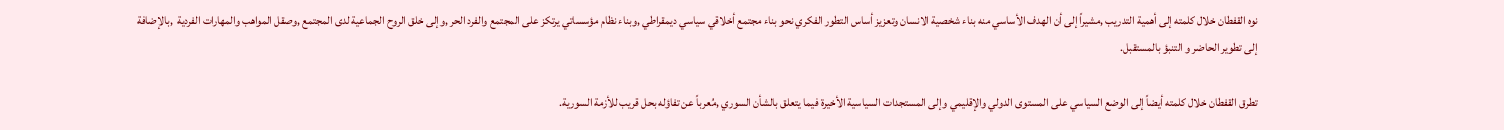نوه القفطان خلال كلمته إلى أهمية التدريب ,مشيراً إلى أن الهدف الأساسي منه بناء شخصية الانسان وتعزيز أساس التطور الفكري نحو بناء مجتمع أخلاقي سياسي ديمقراطي ,وبناء نظام مؤسساتي يرتكز على المجتمع والفرد الحر ,وإلى خلق الروح الجماعية لدى المجتمع ,وصقل المواهب والمهارات الفردية  ,بالإضافة إلى تطوير الحاضر و التنبؤ بالمستقبل.

تطرق القفطان خلال كلمته أيضاً إلى الوضع السياسي على المستوى الدولي والإقليمي وإلى المستجدات السياسية الأخيرة فيما يتعلق بالشأن السوري ,مُعرباً عن تفاؤله بحل قريب للأزمة السورية.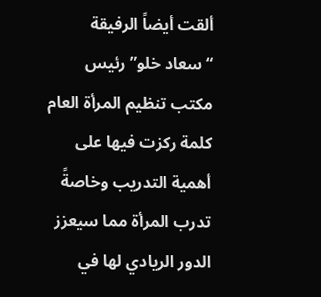ألقت أيضاً الرفيقة “سعاد خلو” رئيس مكتب تنظيم المرأة العام كلمة ركزت فيها على أهمية التدريب وخاصةً تدرب المرأة مما سيعزز الدور الريادي لها في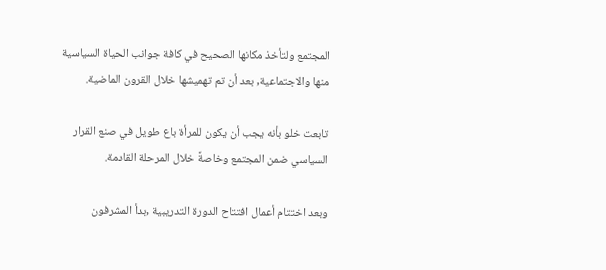المجتمع ولتأخذ مكانها الصحيح في كافة جوانب الحياة السياسية منها والاجتماعية, بعد أن تم تهميشها خلال القرون الماضية.

تابعت خلو بأنه يجب أن يكون للمرأة باع طويل في صنع القرار السياسي ضمن المجتمع وخاصةً خلال المرحلة القادمة.

وبعد اختتام أعمال افتتاح الدورة التدريبية ,بدأ المشرفون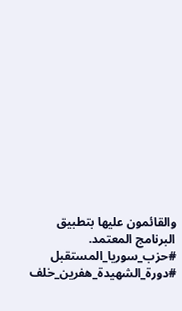والقائمون عليها بتطبيق البرنامج المعتمد.
#حزب_سوريا_المستقبل
#دورة_الشهيدة_هفرين_خلف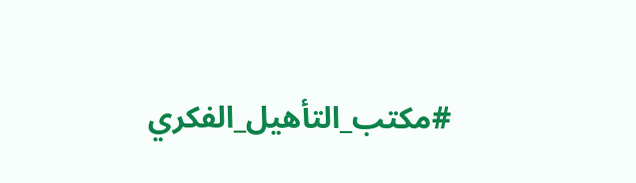#مكتب_التأهيل_الفكري